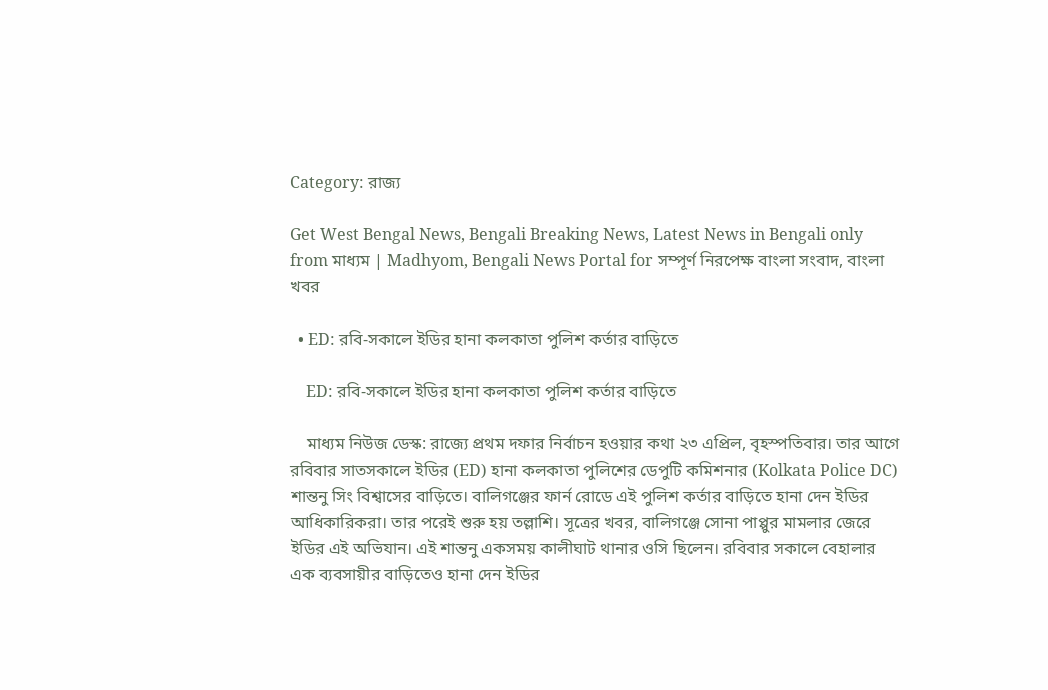Category: রাজ্য

Get West Bengal News, Bengali Breaking News, Latest News in Bengali only from মাধ্যম | Madhyom, Bengali News Portal for সম্পূর্ণ নিরপেক্ষ বাংলা সংবাদ, বাংলা খবর

  • ED: রবি-সকালে ইডির হানা কলকাতা পুলিশ কর্তার বাড়িতে

    ED: রবি-সকালে ইডির হানা কলকাতা পুলিশ কর্তার বাড়িতে

    মাধ্যম নিউজ ডেস্ক: রাজ্যে প্রথম দফার নির্বাচন হওয়ার কথা ২৩ এপ্রিল, বৃহস্পতিবার। তার আগে রবিবার সাতসকালে ইডির (ED) হানা কলকাতা পুলিশের ডেপুটি কমিশনার (Kolkata Police DC) শান্তনু সিং বিশ্বাসের বাড়িতে। বালিগঞ্জের ফার্ন রোডে এই পুলিশ কর্তার বাড়িতে হানা দেন ইডির আধিকারিকরা। তার পরেই শুরু হয় তল্লাশি। সূত্রের খবর, বালিগঞ্জে সোনা পাপ্পুর মামলার জেরে ইডির এই অভিযান। এই শান্তনু একসময় কালীঘাট থানার ওসি ছিলেন। রবিবার সকালে বেহালার এক ব্যবসায়ীর বাড়িতেও হানা দেন ইডির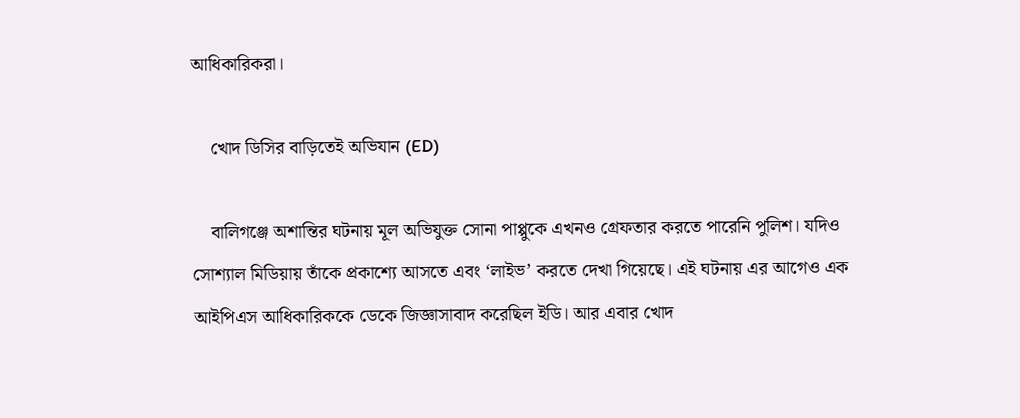আধিকারিকরা।

    খোদ ডিসির বাড়িতেই অভিযান (ED)

    বালিগঞ্জে অশান্তির ঘটনায় মূল অভিযুক্ত সোনা পাপ্পুকে এখনও গ্রেফতার করতে পারেনি পুলিশ। যদিও সোশ্যাল মিডিয়ায় তাঁকে প্রকাশ্যে আসতে এবং ‘লাইভ’ করতে দেখা গিয়েছে। এই ঘটনায় এর আগেও এক আইপিএস আধিকারিককে ডেকে জিজ্ঞাসাবাদ করেছিল ইডি। আর এবার খোদ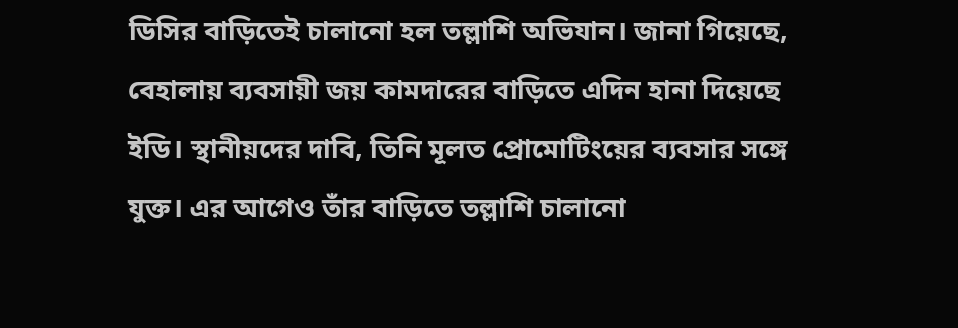ডিসির বাড়িতেই চালানো হল তল্লাশি অভিযান। জানা গিয়েছে, বেহালায় ব্যবসায়ী জয় কামদারের বাড়িতে এদিন হানা দিয়েছে ইডি। স্থানীয়দের দাবি, তিনি মূলত প্রোমোটিংয়ের ব্যবসার সঙ্গে যুক্ত। এর আগেও তাঁর বাড়িতে তল্লাশি চালানো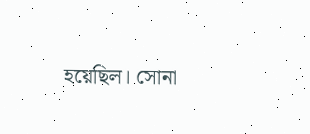হয়েছিল। সোনা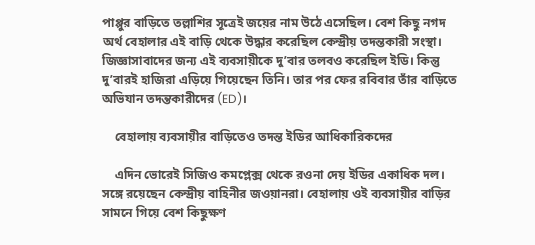পাপ্পুর বাড়িতে তল্লাশির সূত্রেই জয়ের নাম উঠে এসেছিল। বেশ কিছু নগদ অর্থ বেহালার এই বাড়ি থেকে উদ্ধার করেছিল কেন্দ্রীয় তদন্তকারী সংস্থা। জিজ্ঞাসাবাদের জন্য এই ব্যবসায়ীকে দু’বার তলবও করেছিল ইডি। কিন্তু দু’বারই হাজিরা এড়িয়ে গিয়েছেন তিনি। তার পর ফের রবিবার তাঁর বাড়িতে অভিযান তদন্তকারীদের (ED)।

    বেহালায় ব্যবসায়ীর বাড়িতেও তদন্ত ইডির আধিকারিকদের

    এদিন ভোরেই সিজিও কমপ্লেক্স থেকে রওনা দেয় ইডির একাধিক দল। সঙ্গে রয়েছেন কেন্দ্রীয় বাহিনীর জওয়ানরা। বেহালায় ওই ব্যবসায়ীর বাড়ির সামনে গিয়ে বেশ কিছুক্ষণ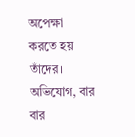অপেক্ষা করতে হয় তাঁদের। অভিযোগ, বার বার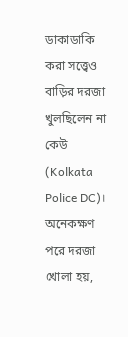ডাকাডাকি করা সত্ত্বেও বাড়ির দরজা খুলছিলেন না কেউ (Kolkata Police DC)। অনেকক্ষণ পরে দরজা খোলা হয়,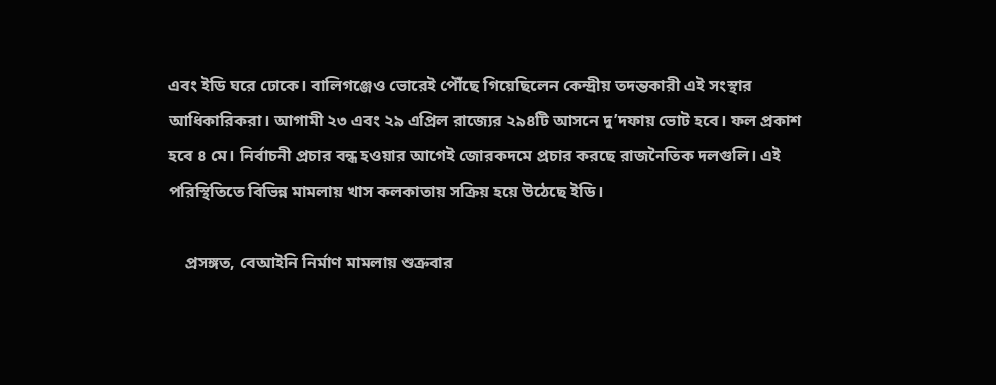এবং ইডি ঘরে ঢোকে। বালিগঞ্জেও ভোরেই পৌঁছে গিয়েছিলেন কেন্দ্রীয় তদন্তকারী এই সংস্থার আধিকারিকরা। আগামী ২৩ এবং ২৯ এপ্রিল রাজ্যের ২৯৪টি আসনে দু’দফায় ভোট হবে। ফল প্রকাশ হবে ৪ মে। নির্বাচনী প্রচার বন্ধ হওয়ার আগেই জোরকদমে প্রচার করছে রাজনৈতিক দলগুলি। এই পরিস্থিতিতে বিভিন্ন মামলায় খাস কলকাতায় সক্রিয় হয়ে উঠেছে ইডি।

    প্রসঙ্গত, বেআইনি নির্মাণ মামলায় শুক্রবার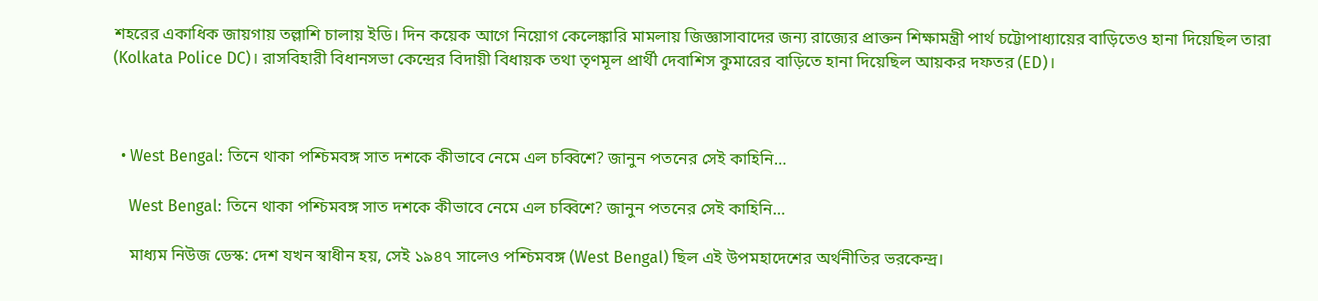শহরের একাধিক জায়গায় তল্লাশি চালায় ইডি। দিন কয়েক আগে নিয়োগ কেলেঙ্কারি মামলায় জিজ্ঞাসাবাদের জন্য রাজ্যের প্রাক্তন শিক্ষামন্ত্রী পার্থ চট্টোপাধ্যায়ের বাড়িতেও হানা দিয়েছিল তারা (Kolkata Police DC)। রাসবিহারী বিধানসভা কেন্দ্রের বিদায়ী বিধায়ক তথা তৃণমূল প্রার্থী দেবাশিস কুমারের বাড়িতে হানা দিয়েছিল আয়কর দফতর (ED)।



  • West Bengal: তিনে থাকা পশ্চিমবঙ্গ সাত দশকে কীভাবে নেমে এল চব্বিশে? জানুন পতনের সেই কাহিনি…

    West Bengal: তিনে থাকা পশ্চিমবঙ্গ সাত দশকে কীভাবে নেমে এল চব্বিশে? জানুন পতনের সেই কাহিনি…

    মাধ্যম নিউজ ডেস্ক: দেশ যখন স্বাধীন হয়, সেই ১৯৪৭ সালেও পশ্চিমবঙ্গ (West Bengal) ছিল এই উপমহাদেশের অর্থনীতির ভরকেন্দ্র।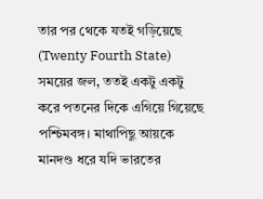তার পর থেকে যতই গড়িয়েছে (Twenty Fourth State) সময়ের জল, ততই একটু একটু করে পতনের দিকে এগিয়ে গিয়েছে পশ্চিমবঙ্গ। মাথাপিছু আয়কে মানদণ্ড ধরে যদি ভারতের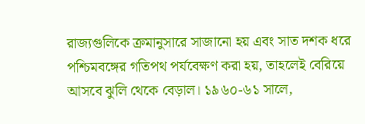রাজ্যগুলিকে ক্রমানুসারে সাজানো হয় এবং সাত দশক ধরে পশ্চিমবঙ্গের গতিপথ পর্যবেক্ষণ করা হয়, তাহলেই বেরিয়ে আসবে ঝুলি থেকে বেড়াল। ১৯৬০-৬১ সালে,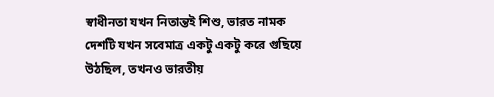স্বাধীনতা যখন নিতান্তই শিশু, ভারত নামক দেশটি যখন সবেমাত্র একটু একটু করে গুছিয়ে উঠছিল, তখনও ভারতীয়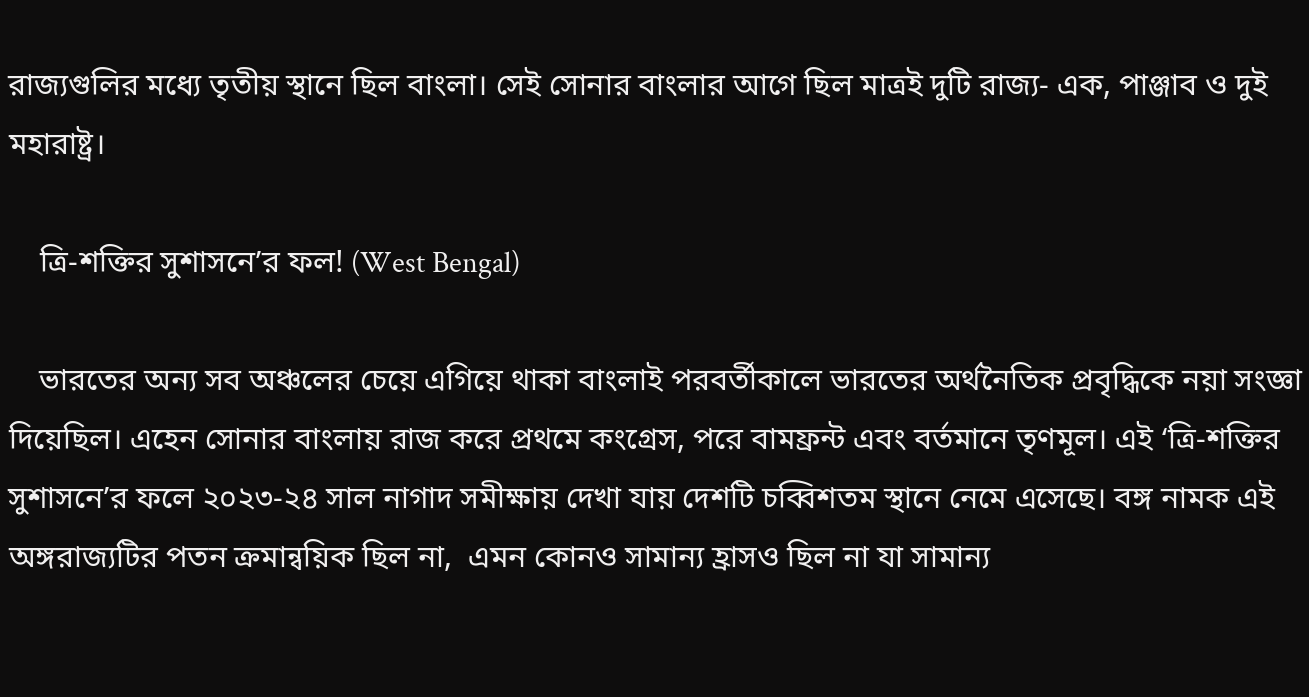রাজ্যগুলির মধ্যে তৃতীয় স্থানে ছিল বাংলা। সেই সোনার বাংলার আগে ছিল মাত্রই দুটি রাজ্য- এক, পাঞ্জাব ও দুই মহারাষ্ট্র।

    ত্রি-শক্তির সুশাসনে’র ফল! (West Bengal)

    ভারতের অন্য সব অঞ্চলের চেয়ে এগিয়ে থাকা বাংলাই পরবর্তীকালে ভারতের অর্থনৈতিক প্রবৃদ্ধিকে নয়া সংজ্ঞা দিয়েছিল। এহেন সোনার বাংলায় রাজ করে প্রথমে কংগ্রেস, পরে বামফ্রন্ট এবং বর্তমানে তৃণমূল। এই ‘ত্রি-শক্তির সুশাসনে’র ফলে ২০২৩-২৪ সাল নাগাদ সমীক্ষায় দেখা যায় দেশটি চব্বিশতম স্থানে নেমে এসেছে। বঙ্গ নামক এই অঙ্গরাজ্যটির পতন ক্রমান্বয়িক ছিল না,  এমন কোনও সামান্য হ্রাসও ছিল না যা সামান্য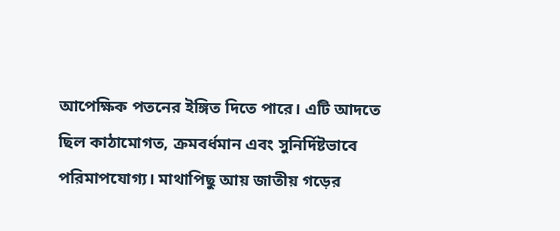আপেক্ষিক পতনের ইঙ্গিত দিতে পারে। এটি আদতে ছিল কাঠামোগত, ক্রমবর্ধমান এবং সুনির্দিষ্টভাবে পরিমাপযোগ্য। মাথাপিছু আয় জাতীয় গড়ের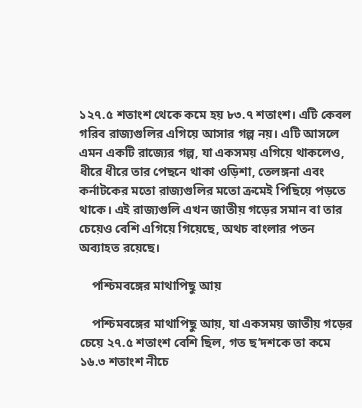১২৭.৫ শতাংশ থেকে কমে হয় ৮৩.৭ শতাংশ। এটি কেবল গরিব রাজ্যগুলির এগিয়ে আসার গল্প নয়। এটি আসলে এমন একটি রাজ্যের গল্প, যা একসময় এগিয়ে থাকলেও, ধীরে ধীরে তার পেছনে থাকা ওড়িশা, তেলঙ্গনা এবং কর্নাটকের মতো রাজ্যগুলির মতো ক্রমেই পিছিয়ে পড়তে থাকে। এই রাজ্যগুলি এখন জাতীয় গড়ের সমান বা তার চেয়েও বেশি এগিয়ে গিয়েছে, অথচ বাংলার পতন অব্যাহত রয়েছে।

    পশ্চিমবঙ্গের মাথাপিছু আয়

    পশ্চিমবঙ্গের মাথাপিছু আয়, যা একসময় জাতীয় গড়ের চেয়ে ২৭.৫ শতাংশ বেশি ছিল, গত ছ’দশকে তা কমে ১৬.৩ শতাংশ নীচে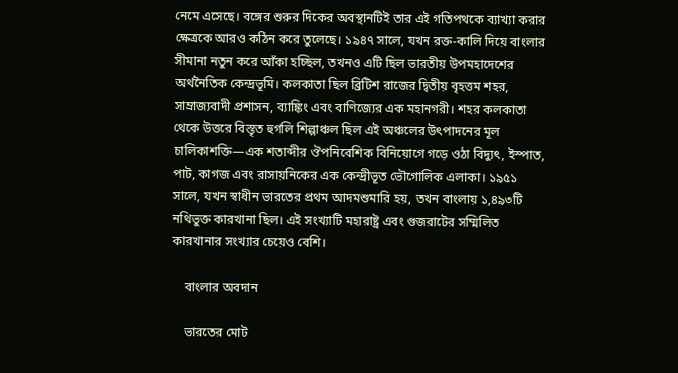নেমে এসেছে। বঙ্গের শুরুর দিকের অবস্থানটিই তার এই গতিপথকে ব্যাখ্যা করার ক্ষেত্রকে আরও কঠিন করে তুলেছে। ১৯৪৭ সালে, যখন রক্ত-কালি দিয়ে বাংলার সীমানা নতুন করে আঁকা হচ্ছিল, তখনও এটি ছিল ভারতীয় উপমহাদেশের অর্থনৈতিক কেন্দ্রভূমি। কলকাতা ছিল ব্রিটিশ রাজের দ্বিতীয় বৃহত্তম শহর, সাম্রাজ্যবাদী প্রশাসন, ব্যাঙ্কিং এবং বাণিজ্যের এক মহানগরী। শহর কলকাতা থেকে উত্তরে বিস্তৃত হুগলি শিল্পাঞ্চল ছিল এই অঞ্চলের উৎপাদনের মূল চালিকাশক্তি—এক শতাব্দীর ঔপনিবেশিক বিনিয়োগে গড়ে ওঠা বিদ্যুৎ, ইস্পাত, পাট, কাগজ এবং রাসায়নিকের এক কেন্দ্রীভূত ভৌগোলিক এলাকা। ১৯৫১ সালে, যখন স্বাধীন ভারতের প্রথম আদমশুমারি হয়, তখন বাংলায় ১,৪৯৩টি নথিভুক্ত কারখানা ছিল। এই সংখ্যাটি মহারাষ্ট্র এবং গুজরাটের সম্মিলিত কারখানার সংখ্যার চেয়েও বেশি।

    বাংলার অবদান

    ভারতের মোট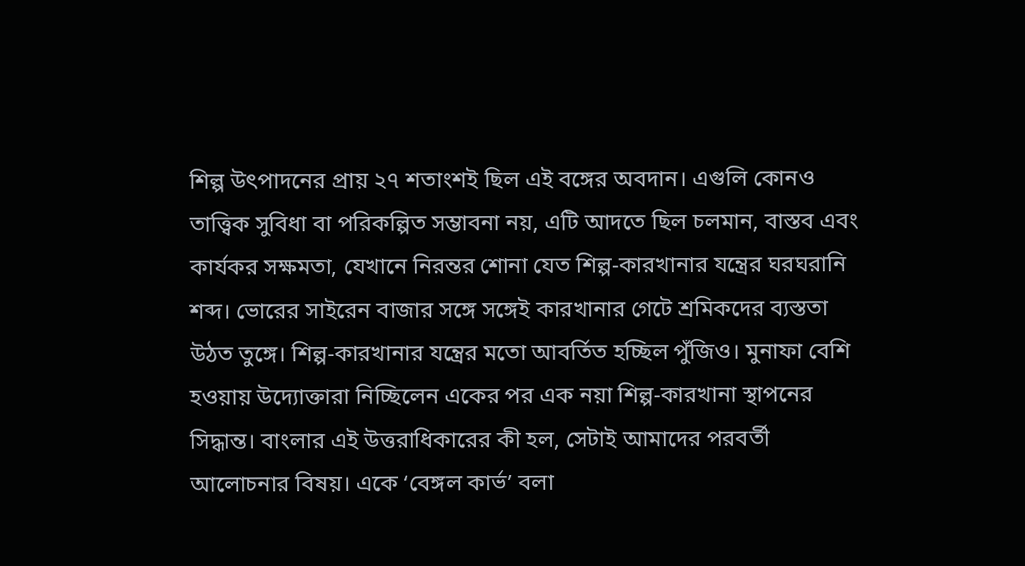শিল্প উৎপাদনের প্রায় ২৭ শতাংশই ছিল এই বঙ্গের অবদান। এগুলি কোনও তাত্ত্বিক সুবিধা বা পরিকল্পিত সম্ভাবনা নয়, এটি আদতে ছিল চলমান, বাস্তব এবং কার্যকর সক্ষমতা, যেখানে নিরন্তর শোনা যেত শিল্প-কারখানার যন্ত্রের ঘরঘরানি শব্দ। ভোরের সাইরেন বাজার সঙ্গে সঙ্গেই কারখানার গেটে শ্রমিকদের ব্যস্ততা উঠত তুঙ্গে। শিল্প-কারখানার যন্ত্রের মতো আবর্তিত হচ্ছিল পুঁজিও। মুনাফা বেশি হওয়ায় উদ্যোক্তারা নিচ্ছিলেন একের পর এক নয়া শিল্প-কারখানা স্থাপনের   সিদ্ধান্ত। বাংলার এই উত্তরাধিকারের কী হল, সেটাই আমাদের পরবর্তী আলোচনার বিষয়। একে ‘বেঙ্গল কার্ভ’ বলা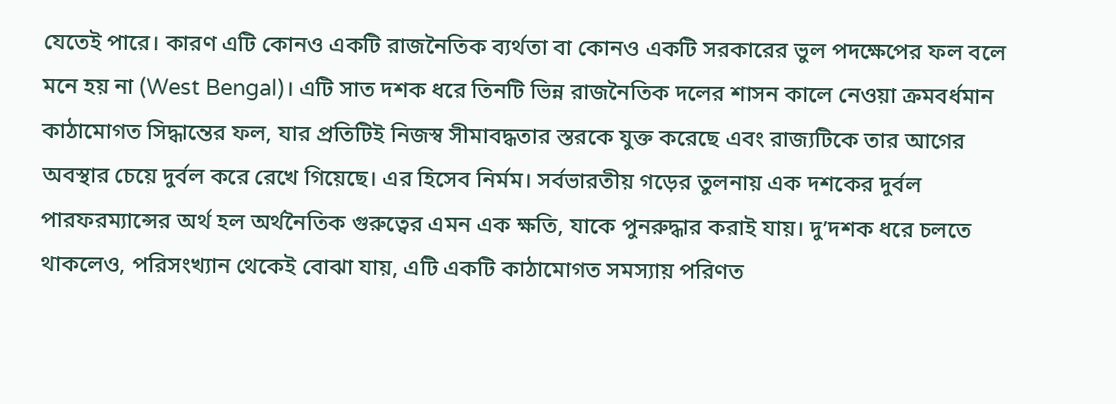যেতেই পারে। কারণ এটি কোনও একটি রাজনৈতিক ব্যর্থতা বা কোনও একটি সরকারের ভুল পদক্ষেপের ফল বলে মনে হয় না (West Bengal)। এটি সাত দশক ধরে তিনটি ভিন্ন রাজনৈতিক দলের শাসন কালে নেওয়া ক্রমবর্ধমান কাঠামোগত সিদ্ধান্তের ফল, যার প্রতিটিই নিজস্ব সীমাবদ্ধতার স্তরকে যুক্ত করেছে এবং রাজ্যটিকে তার আগের অবস্থার চেয়ে দুর্বল করে রেখে গিয়েছে। এর হিসেব নির্মম। সর্বভারতীয় গড়ের তুলনায় এক দশকের দুর্বল পারফরম্যান্সের অর্থ হল অর্থনৈতিক গুরুত্বের এমন এক ক্ষতি, যাকে পুনরুদ্ধার করাই যায়। দু’দশক ধরে চলতে থাকলেও, পরিসংখ্যান থেকেই বোঝা যায়, এটি একটি কাঠামোগত সমস্যায় পরিণত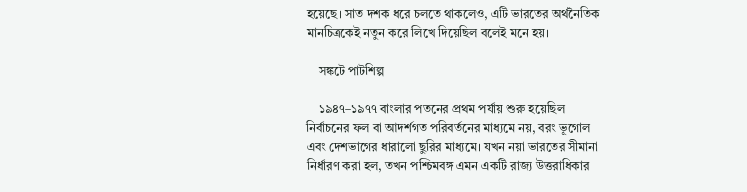হয়েছে। সাত দশক ধরে চলতে থাকলেও, এটি ভারতের অর্থনৈতিক মানচিত্রকেই নতুন করে লিখে দিয়েছিল বলেই মনে হয়।

    সঙ্কটে পাটশিল্প

    ১৯৪৭–১৯৭৭ বাংলার পতনের প্রথম পর্যায় শুরু হয়েছিল নির্বাচনের ফল বা আদর্শগত পরিবর্তনের মাধ্যমে নয়, বরং ভূগোল এবং দেশভাগের ধারালো ছুরির মাধ্যমে। যখন নয়া ভারতের সীমানা নির্ধারণ করা হল, তখন পশ্চিমবঙ্গ এমন একটি রাজ্য উত্তরাধিকার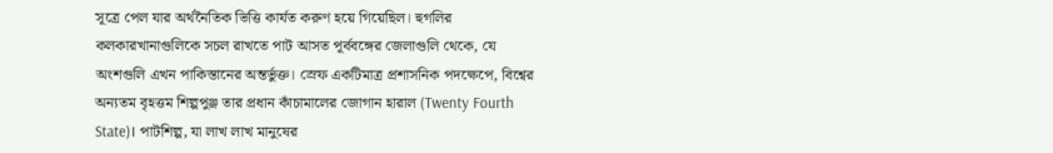সূত্রে পেল যার অর্থনৈতিক ভিত্তি কার্যত করুণ হয়ে গিয়েছিল। হুগলির কলকারখানাগুলিকে সচল রাখতে পাট আসত পূর্ববঙ্গের জেলাগুলি থেকে, যে অংশগুলি এখন পাকিস্তানের অন্তর্ভুক্ত। স্রেফ একটিমাত্র প্রশাসনিক পদক্ষেপে, বিশ্বের অন্যতম বৃহত্তম শিল্পপুঞ্জ তার প্রধান কাঁচামালের জোগান হারাল (Twenty Fourth State)। পাটশিল্প, যা লাখ লাখ মানুষের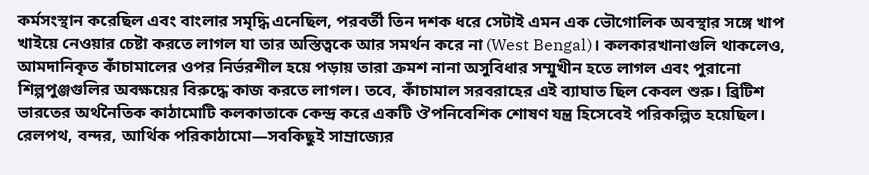কর্মসংস্থান করেছিল এবং বাংলার সমৃদ্ধি এনেছিল, পরবর্তী তিন দশক ধরে সেটাই এমন এক ভৌগোলিক অবস্থার সঙ্গে খাপ খাইয়ে নেওয়ার চেষ্টা করতে লাগল যা তার অস্তিত্বকে আর সমর্থন করে না (West Bengal)। কলকারখানাগুলি থাকলেও, আমদানিকৃত কাঁচামালের ওপর নির্ভরশীল হয়ে পড়ায় তারা ক্রমশ নানা অসুবিধার সম্মুখীন হতে লাগল এবং পুরানো শিল্পপুঞ্জগুলির অবক্ষয়ের বিরুদ্ধে কাজ করতে লাগল। তবে, কাঁচামাল সরবরাহের এই ব্যাঘাত ছিল কেবল শুরু। ব্রিটিশ ভারতের অর্থনৈতিক কাঠামোটি কলকাতাকে কেন্দ্র করে একটি ঔপনিবেশিক শোষণ যন্ত্র হিসেবেই পরিকল্পিত হয়েছিল। রেলপথ, বন্দর, আর্থিক পরিকাঠামো—সবকিছুই সাম্রাজ্যের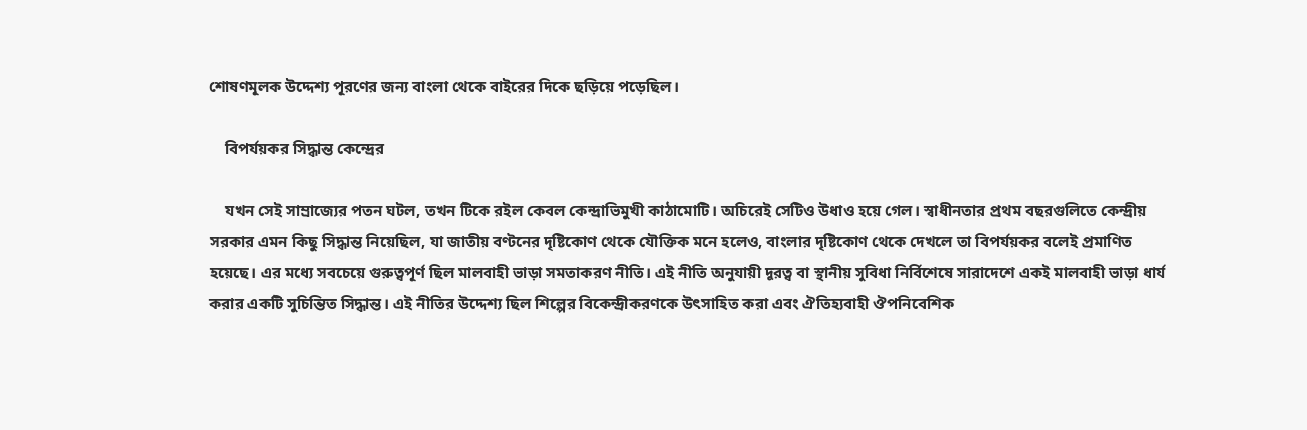শোষণমূলক উদ্দেশ্য পূরণের জন্য বাংলা থেকে বাইরের দিকে ছড়িয়ে পড়েছিল।

    বিপর্যয়কর সিদ্ধান্ত কেন্দ্রের

    যখন সেই সাম্রাজ্যের পতন ঘটল, তখন টিকে রইল কেবল কেন্দ্রাভিমুখী কাঠামোটি। অচিরেই সেটিও উধাও হয়ে গেল। স্বাধীনতার প্রথম বছরগুলিতে কেন্দ্রীয় সরকার এমন কিছু সিদ্ধান্ত নিয়েছিল, যা জাতীয় বণ্টনের দৃষ্টিকোণ থেকে যৌক্তিক মনে হলেও, বাংলার দৃষ্টিকোণ থেকে দেখলে তা বিপর্যয়কর বলেই প্রমাণিত হয়েছে। এর মধ্যে সবচেয়ে গুরুত্বপূর্ণ ছিল মালবাহী ভাড়া সমতাকরণ নীতি। এই নীতি অনুযায়ী দূরত্ব বা স্থানীয় সুবিধা নির্বিশেষে সারাদেশে একই মালবাহী ভাড়া ধার্য করার একটি সুচিন্তিত সিদ্ধান্ত। এই নীতির উদ্দেশ্য ছিল শিল্পের বিকেন্দ্রীকরণকে উৎসাহিত করা এবং ঐতিহ্যবাহী ঔপনিবেশিক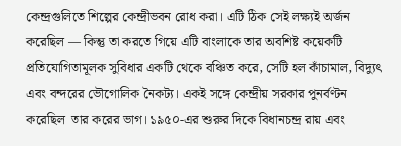কেন্দ্রগুলিতে শিল্পের কেন্দ্রীভবন রোধ করা। এটি ঠিক সেই লক্ষ্যই অর্জন করেছিল — কিন্তু তা করতে গিয়ে এটি বাংলাকে তার অবশিষ্ট কয়েকটি প্রতিযোগিতামূলক সুবিধার একটি থেকে বঞ্চিত করে, সেটি হল কাঁচামাল, বিদ্যুৎ এবং বন্দরের ভৌগোলিক নৈকট্য। একই সঙ্গে কেন্দ্রীয় সরকার পুনর্বণ্টন করেছিল  তার করের ভাগ। ১৯৫০-এর শুরুর দিকে বিধানচন্দ্র রায় এবং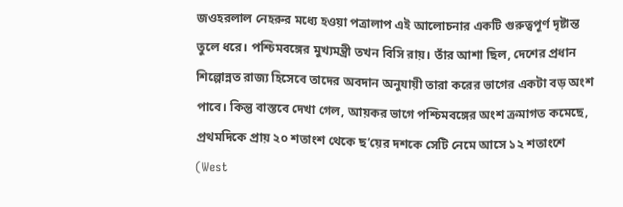জওহরলাল নেহরুর মধ্যে হওয়া পত্রালাপ এই আলোচনার একটি গুরুত্বপূর্ণ দৃষ্টান্ত তুলে ধরে। পশ্চিমবঙ্গের মুখ্যমন্ত্রী তখন বিসি রায়। তাঁর আশা ছিল, দেশের প্রধান শিল্পোন্নত রাজ্য হিসেবে তাদের অবদান অনুযায়ী তারা করের ভাগের একটা বড় অংশ পাবে। কিন্তু বাস্তবে দেখা গেল, আয়কর ভাগে পশ্চিমবঙ্গের অংশ ক্রমাগত কমেছে, প্রথমদিকে প্রায় ২০ শতাংশ থেকে ছ’য়ের দশকে সেটি নেমে আসে ১২ শতাংশে (West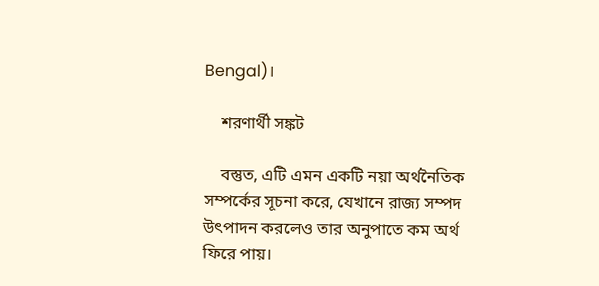Bengal)।

    শরণার্থী সঙ্কট

    বস্তুত, এটি এমন একটি নয়া অর্থনৈতিক সম্পর্কের সূচনা করে, যেখানে রাজ্য সম্পদ উৎপাদন করলেও তার অনুপাতে কম অর্থ ফিরে পায়।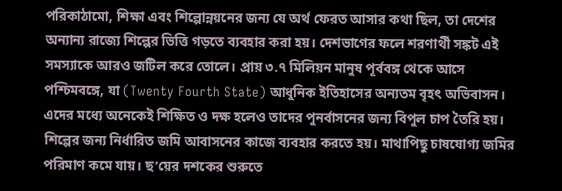পরিকাঠামো, শিক্ষা এবং শিল্পোন্নয়নের জন্য যে অর্থ ফেরত আসার কথা ছিল, তা দেশের অন্যান্য রাজ্যে শিল্পের ভিত্তি গড়তে ব্যবহার করা হয়। দেশভাগের ফলে শরণার্থী সঙ্কট এই সমস্যাকে আরও জটিল করে তোলে। প্রায় ৩.৭ মিলিয়ন মানুষ পূর্ববঙ্গ থেকে আসে পশ্চিমবঙ্গে, যা (Twenty Fourth State) আধুনিক ইতিহাসের অন্যতম বৃহৎ অভিবাসন। এদের মধ্যে অনেকেই শিক্ষিত ও দক্ষ হলেও তাদের পুনর্বাসনের জন্য বিপুল চাপ তৈরি হয়। শিল্পের জন্য নির্ধারিত জমি আবাসনের কাজে ব্যবহার করতে হয়। মাথাপিছু চাষযোগ্য জমির পরিমাণ কমে যায়। ছ’য়ের দশকের শুরুতে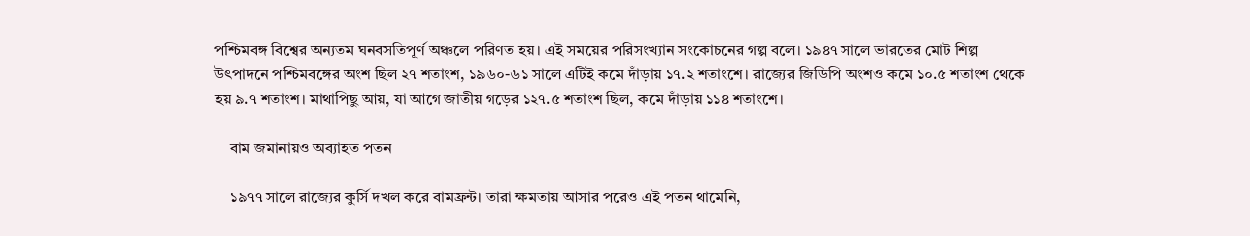পশ্চিমবঙ্গ বিশ্বের অন্যতম ঘনবসতিপূর্ণ অঞ্চলে পরিণত হয়। এই সময়ের পরিসংখ্যান সংকোচনের গল্প বলে। ১৯৪৭ সালে ভারতের মোট শিল্প উৎপাদনে পশ্চিমবঙ্গের অংশ ছিল ২৭ শতাংশ, ১৯৬০-৬১ সালে এটিই কমে দাঁড়ায় ১৭.২ শতাংশে। রাজ্যের জিডিপি অংশও কমে ১০.৫ শতাংশ থেকে হয় ৯.৭ শতাংশ। মাথাপিছু আয়, যা আগে জাতীয় গড়ের ১২৭.৫ শতাংশ ছিল, কমে দাঁড়ায় ১১৪ শতাংশে।

    বাম জমানায়ও অব্যাহত পতন

    ১৯৭৭ সালে রাজ্যের কুর্সি দখল করে বামফ্রন্ট। তারা ক্ষমতায় আসার পরেও এই পতন থামেনি,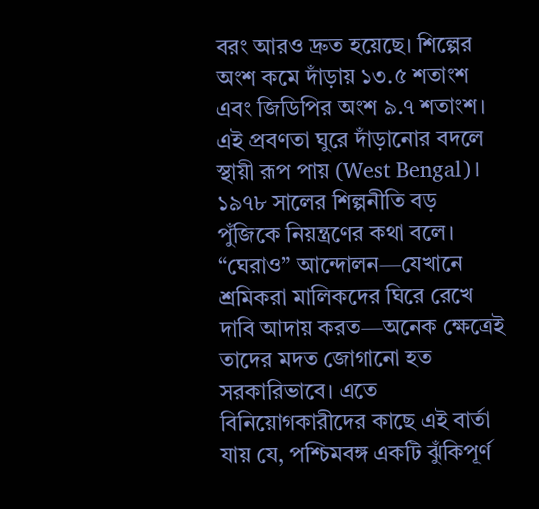বরং আরও দ্রুত হয়েছে। শিল্পের অংশ কমে দাঁড়ায় ১৩.৫ শতাংশ এবং জিডিপির অংশ ৯.৭ শতাংশ। এই প্রবণতা ঘুরে দাঁড়ানোর বদলে স্থায়ী রূপ পায় (West Bengal)। ১৯৭৮ সালের শিল্পনীতি বড় পুঁজিকে নিয়ন্ত্রণের কথা বলে। “ঘেরাও” আন্দোলন—যেখানে শ্রমিকরা মালিকদের ঘিরে রেখে দাবি আদায় করত—অনেক ক্ষেত্রেই তাদের মদত জোগানো হত সরকারিভাবে। এতে বিনিয়োগকারীদের কাছে এই বার্তা যায় যে, পশ্চিমবঙ্গ একটি ঝুঁকিপূর্ণ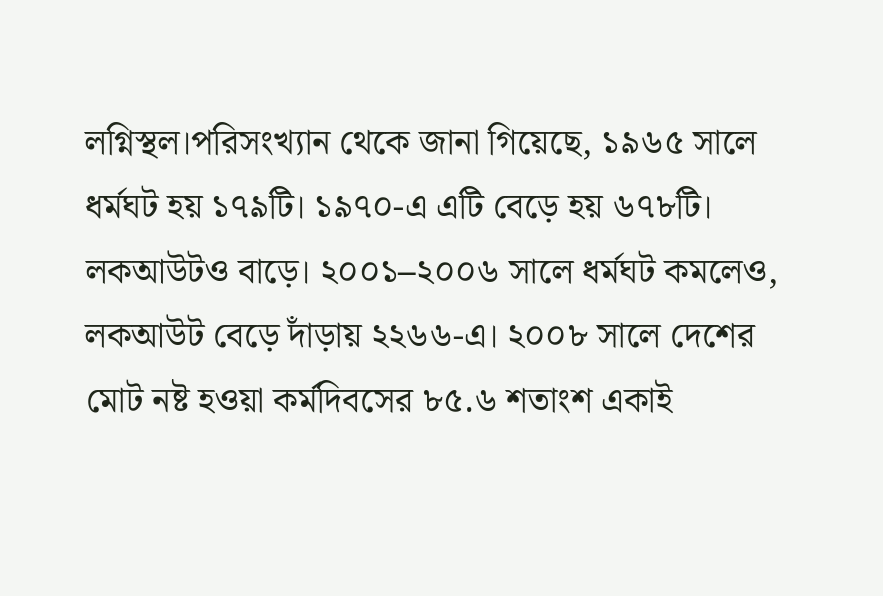লগ্নিস্থল।পরিসংখ্যান থেকে জানা গিয়েছে, ১৯৬৫ সালে ধর্মঘট হয় ১৭৯টি। ১৯৭০-এ এটি বেড়ে হয় ৬৭৮টি। লকআউটও বাড়ে। ২০০১–২০০৬ সালে ধর্মঘট কমলেও, লকআউট বেড়ে দাঁড়ায় ২২৬৬-এ। ২০০৮ সালে দেশের মোট নষ্ট হওয়া কর্মদিবসের ৮৫.৬ শতাংশ একাই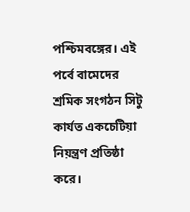পশ্চিমবঙ্গের। এই পর্বে বামেদের শ্রমিক সংগঠন সিটু কার্যত একচেটিয়া নিয়ন্ত্রণ প্রতিষ্ঠা করে।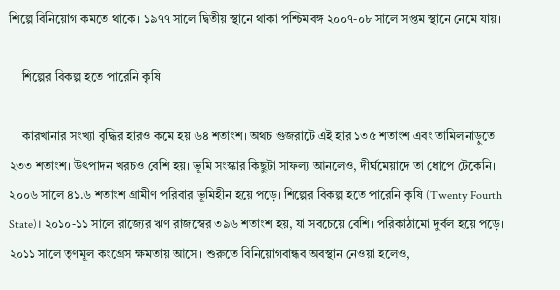শিল্পে বিনিয়োগ কমতে থাকে। ১৯৭৭ সালে দ্বিতীয় স্থানে থাকা পশ্চিমবঙ্গ ২০০৭-০৮ সালে সপ্তম স্থানে নেমে যায়।

    শিল্পের বিকল্প হতে পারেনি কৃষি

    কারখানার সংখ্যা বৃদ্ধির হারও কমে হয় ৬৪ শতাংশ। অথচ গুজরাটে এই হার ১৩৫ শতাংশ এবং তামিলনাড়ুতে ২৩৩ শতাংশ। উৎপাদন খরচও বেশি হয়। ভূমি সংস্কার কিছুটা সাফল্য আনলেও, দীর্ঘমেয়াদে তা ধোপে টেকেনি। ২০০৬ সালে ৪১.৬ শতাংশ গ্রামীণ পরিবার ভূমিহীন হয়ে পড়ে। শিল্পের বিকল্প হতে পারেনি কৃষি (Twenty Fourth State)। ২০১০-১১ সালে রাজ্যের ঋণ রাজস্বের ৩৯৬ শতাংশ হয়, যা সবচেয়ে বেশি। পরিকাঠামো দুর্বল হয়ে পড়ে। ২০১১ সালে তৃণমূল কংগ্রেস ক্ষমতায় আসে। শুরুতে বিনিয়োগবান্ধব অবস্থান নেওয়া হলেও,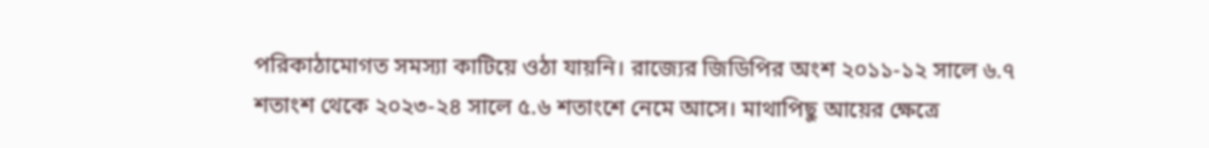পরিকাঠামোগত সমস্যা কাটিয়ে ওঠা যায়নি। রাজ্যের জিডিপির অংশ ২০১১-১২ সালে ৬.৭ শতাংশ থেকে ২০২৩-২৪ সালে ৫.৬ শতাংশে নেমে আসে। মাথাপিছু আয়ের ক্ষেত্রে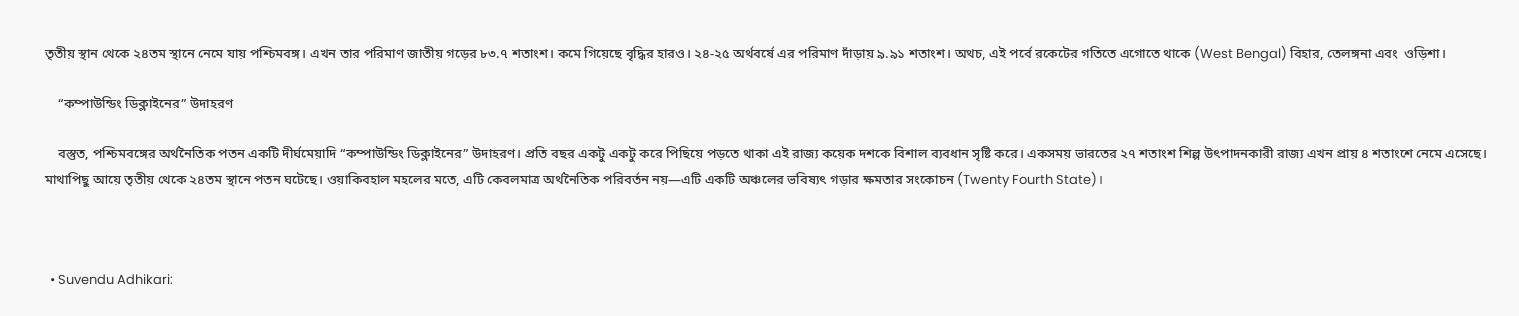তৃতীয় স্থান থেকে ২৪তম স্থানে নেমে যায় পশ্চিমবঙ্গ। এখন তার পরিমাণ জাতীয় গড়ের ৮৩.৭ শতাংশ। কমে গিয়েছে বৃদ্ধির হারও। ২৪-২৫ অর্থবর্ষে এর পরিমাণ দাঁড়ায় ৯.৯১ শতাংশ। অথচ, এই পর্বে রকেটের গতিতে এগোতে থাকে (West Bengal) বিহার, তেলঙ্গনা এবং  ওড়িশা।

    “কম্পাউন্ডিং ডিক্লাইনের” উদাহরণ

    বস্তুত, পশ্চিমবঙ্গের অর্থনৈতিক পতন একটি দীর্ঘমেয়াদি “কম্পাউন্ডিং ডিক্লাইনের” উদাহরণ। প্রতি বছর একটু একটু করে পিছিয়ে পড়তে থাকা এই রাজ্য কয়েক দশকে বিশাল ব্যবধান সৃষ্টি করে। একসময় ভারতের ২৭ শতাংশ শিল্প উৎপাদনকারী রাজ্য এখন প্রায় ৪ শতাংশে নেমে এসেছে। মাথাপিছু আয়ে তৃতীয় থেকে ২৪তম স্থানে পতন ঘটেছে। ওয়াকিবহাল মহলের মতে, এটি কেবলমাত্র অর্থনৈতিক পরিবর্তন নয়—এটি একটি অঞ্চলের ভবিষ্যৎ গড়ার ক্ষমতার সংকোচন (Twenty Fourth State)।



  • Suvendu Adhikari: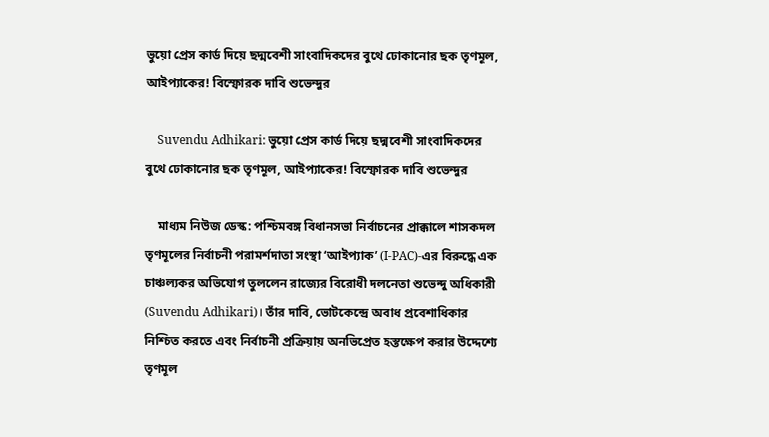ভুয়ো প্রেস কার্ড দিয়ে ছদ্মবেশী সাংবাদিকদের বুথে ঢোকানোর ছক তৃণমূল, আইপ্যাকের! বিস্ফোরক দাবি শুভেন্দুর

    Suvendu Adhikari: ভুয়ো প্রেস কার্ড দিয়ে ছদ্মবেশী সাংবাদিকদের বুথে ঢোকানোর ছক তৃণমূল, আইপ্যাকের! বিস্ফোরক দাবি শুভেন্দুর

    মাধ্যম নিউজ ডেস্ক: পশ্চিমবঙ্গ বিধানসভা নির্বাচনের প্রাক্কালে শাসকদল তৃণমূলের নির্বাচনী পরামর্শদাতা সংস্থা ‘আইপ্যাক’ (I-PAC)-এর বিরুদ্ধে এক চাঞ্চল্যকর অভিযোগ তুললেন রাজ্যের বিরোধী দলনেতা শুভেন্দু অধিকারী (Suvendu Adhikari)। তাঁর দাবি, ভোটকেন্দ্রে অবাধ প্রবেশাধিকার নিশ্চিত করতে এবং নির্বাচনী প্রক্রিয়ায় অনভিপ্রেত হস্তক্ষেপ করার উদ্দেশ্যে তৃণমূল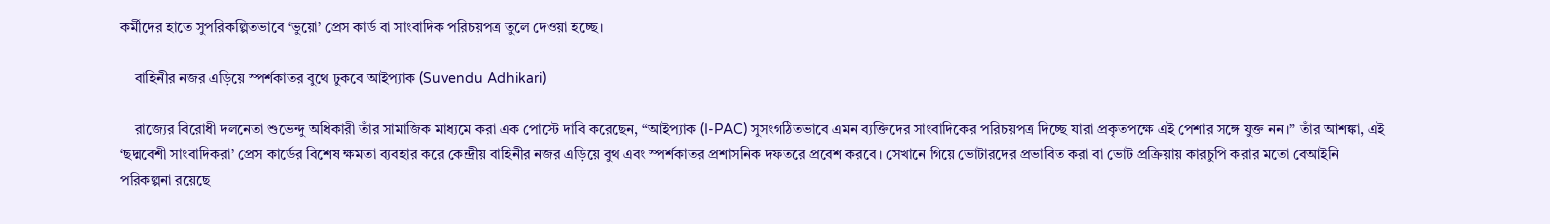কর্মীদের হাতে সুপরিকল্পিতভাবে ‘ভুয়ো’ প্রেস কার্ড বা সাংবাদিক পরিচয়পত্র তুলে দেওয়া হচ্ছে।

    বাহিনীর নজর এড়িয়ে স্পর্শকাতর বুথে ঢুকবে আইপ্যাক (Suvendu Adhikari)

    রাজ্যের বিরোধী দলনেতা শুভেন্দু অধিকারী তাঁর সামাজিক মাধ্যমে করা এক পোস্টে দাবি করেছেন, “আইপ্যাক (I-PAC) সুসংগঠিতভাবে এমন ব্যক্তিদের সাংবাদিকের পরিচয়পত্র দিচ্ছে যারা প্রকৃতপক্ষে এই পেশার সঙ্গে যুক্ত নন।” তাঁর আশঙ্কা, এই ‘ছদ্মবেশী সাংবাদিকরা’ প্রেস কার্ডের বিশেষ ক্ষমতা ব্যবহার করে কেন্দ্রীয় বাহিনীর নজর এড়িয়ে বুথ এবং স্পর্শকাতর প্রশাসনিক দফতরে প্রবেশ করবে। সেখানে গিয়ে ভোটারদের প্রভাবিত করা বা ভোট প্রক্রিয়ায় কারচুপি করার মতো বেআইনি পরিকল্পনা রয়েছে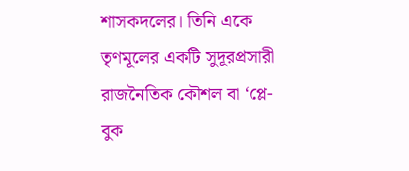শাসকদলের। তিনি একে তৃণমূলের একটি সুদূরপ্রসারী রাজনৈতিক কৌশল বা ‘প্লে-বুক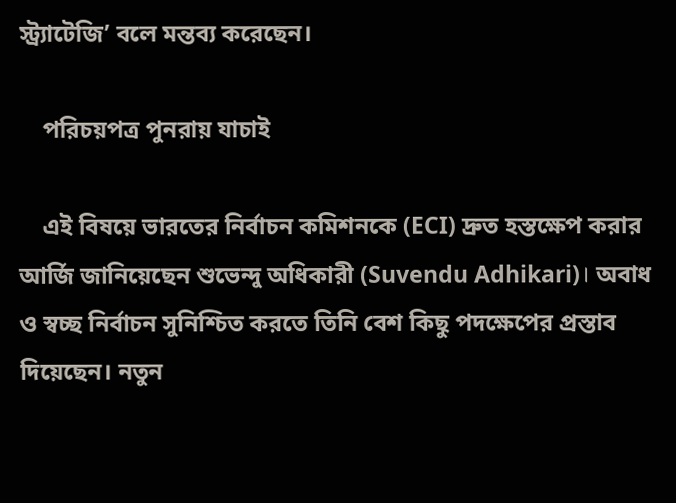স্ট্র্যাটেজি’ বলে মন্তব্য করেছেন।

    পরিচয়পত্র পুনরায় যাচাই

    এই বিষয়ে ভারতের নির্বাচন কমিশনকে (ECI) দ্রুত হস্তক্ষেপ করার আর্জি জানিয়েছেন শুভেন্দু অধিকারী (Suvendu Adhikari)। অবাধ ও স্বচ্ছ নির্বাচন সুনিশ্চিত করতে তিনি বেশ কিছু পদক্ষেপের প্রস্তাব দিয়েছেন। নতুন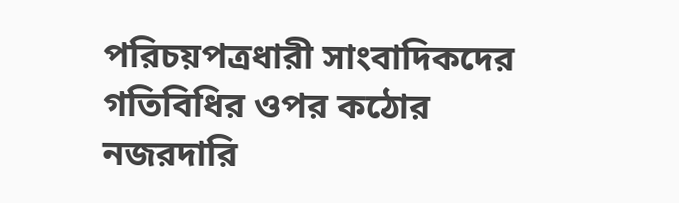পরিচয়পত্রধারী সাংবাদিকদের গতিবিধির ওপর কঠোর নজরদারি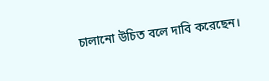চালানো উচিত বলে দাবি করেছেন।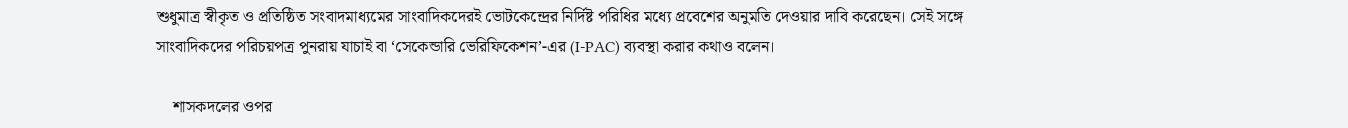শুধুমাত্র স্বীকৃত ও প্রতিষ্ঠিত সংবাদমাধ্যমের সাংবাদিকদেরই ভোটকেন্দ্রের নির্দিষ্ট পরিধির মধ্যে প্রবেশের অনুমতি দেওয়ার দাবি করেছেন। সেই সঙ্গে সাংবাদিকদের পরিচয়পত্র পুনরায় যাচাই বা ‘সেকেন্ডারি ভেরিফিকেশন’-এর (I-PAC) ব্যবস্থা করার কথাও বলেন।

    শাসকদলের ওপর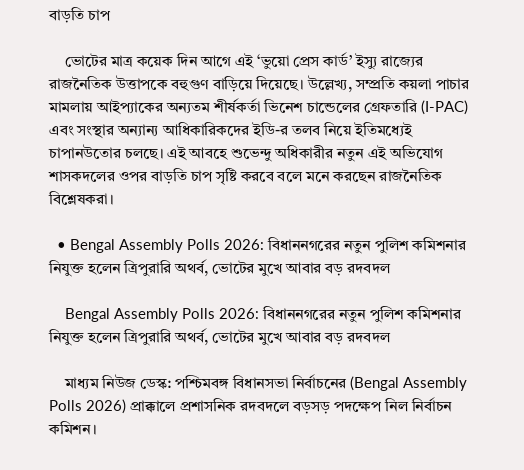বাড়তি চাপ

    ভোটের মাত্র কয়েক দিন আগে এই ‘ভুয়ো প্রেস কার্ড’ ইস্যু রাজ্যের রাজনৈতিক উত্তাপকে বহুগুণ বাড়িয়ে দিয়েছে। উল্লেখ্য, সম্প্রতি কয়লা পাচার মামলায় আইপ্যাকের অন্যতম শীর্ষকর্তা ভিনেশ চান্ডেলের গ্রেফতারি (I-PAC) এবং সংস্থার অন্যান্য আধিকারিকদের ইডি-র তলব নিয়ে ইতিমধ্যেই চাপানউতোর চলছে। এই আবহে শুভেন্দু অধিকারীর নতুন এই অভিযোগ শাসকদলের ওপর বাড়তি চাপ সৃষ্টি করবে বলে মনে করছেন রাজনৈতিক বিশ্লেষকরা।

  • Bengal Assembly Polls 2026: বিধাননগরের নতুন পুলিশ কমিশনার নিযুক্ত হলেন ত্রিপুরারি অথর্ব, ভোটের মুখে আবার বড় রদবদল

    Bengal Assembly Polls 2026: বিধাননগরের নতুন পুলিশ কমিশনার নিযুক্ত হলেন ত্রিপুরারি অথর্ব, ভোটের মুখে আবার বড় রদবদল

    মাধ্যম নিউজ ডেস্ক: পশ্চিমবঙ্গ বিধানসভা নির্বাচনের (Bengal Assembly Polls 2026) প্রাক্কালে প্রশাসনিক রদবদলে বড়সড় পদক্ষেপ নিল নির্বাচন কমিশন।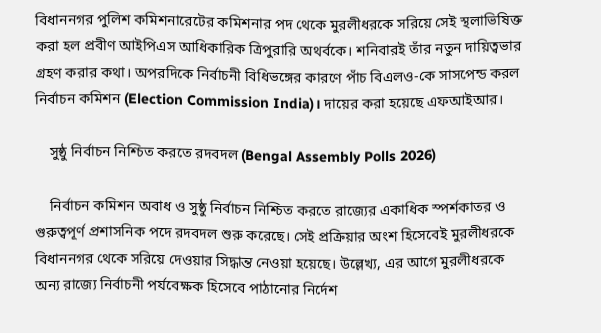বিধাননগর পুলিশ কমিশনারেটের কমিশনার পদ থেকে মুরলীধরকে সরিয়ে সেই স্থলাভিষিক্ত করা হল প্রবীণ আইপিএস আধিকারিক ত্রিপুরারি অথর্বকে। শনিবারই তাঁর নতুন দায়িত্বভার গ্রহণ করার কথা। অপরদিকে নির্বাচনী বিধিভঙ্গের কারণে পাঁচ বিএলও-কে সাসপেন্ড করল নির্বাচন কমিশন (Election Commission India)। দায়ের করা হয়েছে এফআইআর।

    সুষ্ঠু নির্বাচন নিশ্চিত করতে রদবদল (Bengal Assembly Polls 2026)

    নির্বাচন কমিশন অবাধ ও সুষ্ঠু নির্বাচন নিশ্চিত করতে রাজ্যের একাধিক স্পর্শকাতর ও গুরুত্বপূর্ণ প্রশাসনিক পদে রদবদল শুরু করেছে। সেই প্রক্রিয়ার অংশ হিসেবেই মুরলীধরকে বিধাননগর থেকে সরিয়ে দেওয়ার সিদ্ধান্ত নেওয়া হয়েছে। উল্লেখ্য, এর আগে মুরলীধরকে অন্য রাজ্যে নির্বাচনী পর্যবেক্ষক হিসেবে পাঠানোর নির্দেশ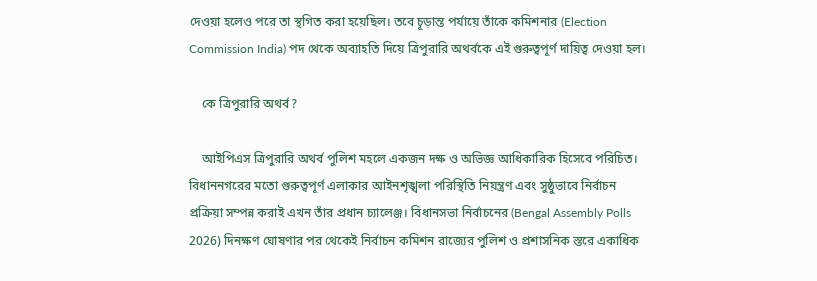দেওয়া হলেও পরে তা স্থগিত করা হয়েছিল। তবে চূড়ান্ত পর্যায়ে তাঁকে কমিশনার (Election Commission India) পদ থেকে অব্যাহতি দিয়ে ত্রিপুরারি অথর্বকে এই গুরুত্বপূর্ণ দায়িত্ব দেওয়া হল।

    কে ত্রিপুরারি অথর্ব?

    আইপিএস ত্রিপুরারি অথর্ব পুলিশ মহলে একজন দক্ষ ও অভিজ্ঞ আধিকারিক হিসেবে পরিচিত। বিধাননগরের মতো গুরুত্বপূর্ণ এলাকার আইনশৃঙ্খলা পরিস্থিতি নিয়ন্ত্রণ এবং সুষ্ঠুভাবে নির্বাচন প্রক্রিয়া সম্পন্ন করাই এখন তাঁর প্রধান চ্যালেঞ্জ। বিধানসভা নির্বাচনের (Bengal Assembly Polls 2026) দিনক্ষণ ঘোষণার পর থেকেই নির্বাচন কমিশন রাজ্যের পুলিশ ও প্রশাসনিক স্তরে একাধিক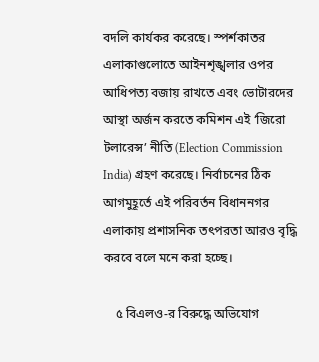বদলি কার্যকর করেছে। স্পর্শকাতর এলাকাগুলোতে আইনশৃঙ্খলার ওপর আধিপত্য বজায় রাখতে এবং ভোটারদের আস্থা অর্জন করতে কমিশন এই ‘জিরো টলারেন্স’ নীতি (Election Commission India) গ্রহণ করেছে। নির্বাচনের ঠিক আগমুহূর্তে এই পরিবর্তন বিধাননগর এলাকায় প্রশাসনিক তৎপরতা আরও বৃদ্ধি করবে বলে মনে করা হচ্ছে।

    ৫ বিএলও-র বিরুদ্ধে অভিযোগ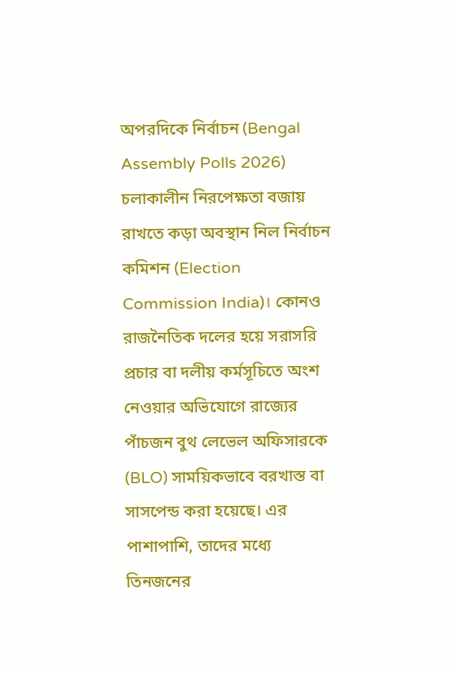অপরদিকে নির্বাচন (Bengal Assembly Polls 2026) চলাকালীন নিরপেক্ষতা বজায় রাখতে কড়া অবস্থান নিল নির্বাচন কমিশন (Election Commission India)। কোনও রাজনৈতিক দলের হয়ে সরাসরি প্রচার বা দলীয় কর্মসূচিতে অংশ নেওয়ার অভিযোগে রাজ্যের পাঁচজন বুথ লেভেল অফিসারকে (BLO) সাময়িকভাবে বরখাস্ত বা সাসপেন্ড করা হয়েছে। এর পাশাপাশি, তাদের মধ্যে তিনজনের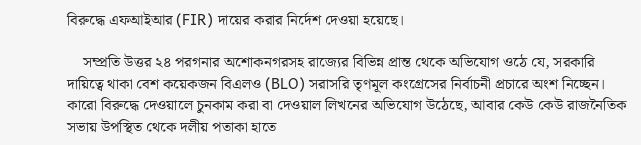বিরুদ্ধে এফআইআর (FIR) দায়ের করার নির্দেশ দেওয়া হয়েছে।

    সম্প্রতি উত্তর ২৪ পরগনার অশোকনগরসহ রাজ্যের বিভিন্ন প্রান্ত থেকে অভিযোগ ওঠে যে, সরকারি দায়িত্বে থাকা বেশ কয়েকজন বিএলও (BLO) সরাসরি তৃণমূল কংগ্রেসের নির্বাচনী প্রচারে অংশ নিচ্ছেন। কারো বিরুদ্ধে দেওয়ালে চুনকাম করা বা দেওয়াল লিখনের অভিযোগ উঠেছে, আবার কেউ কেউ রাজনৈতিক সভায় উপস্থিত থেকে দলীয় পতাকা হাতে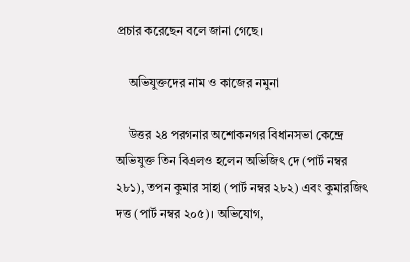প্রচার করেছেন বলে জানা গেছে।

    অভিযুক্তদের নাম ও কাজের নমুনা

    উত্তর ২৪ পরগনার অশোকনগর বিধানসভা কেন্দ্রে অভিযুক্ত তিন বিএলও হলেন অভিজিৎ দে (পার্ট নম্বর ২৮১), তপন কুমার সাহা (পার্ট নম্বর ২৮২) এবং কুমারজিৎ দত্ত (পার্ট নম্বর ২০৫)। অভিযোগ,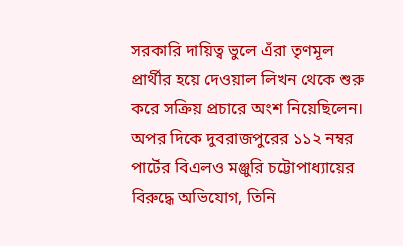সরকারি দায়িত্ব ভুলে এঁরা তৃণমূল প্রার্থীর হয়ে দেওয়াল লিখন থেকে শুরু করে সক্রিয় প্রচারে অংশ নিয়েছিলেন। অপর দিকে দুবরাজপুরের ১১২ নম্বর পার্টের বিএলও মঞ্জুরি চট্টোপাধ্যায়ের বিরুদ্ধে অভিযোগ, তিনি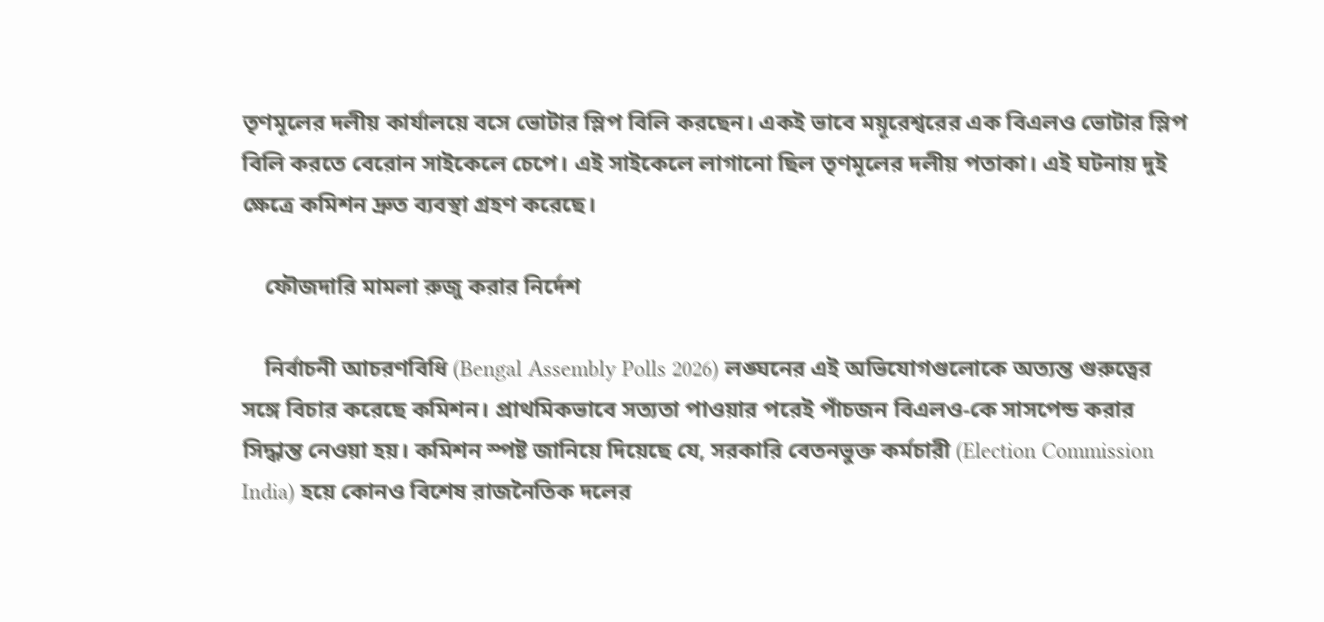তৃণমূলের দলীয় কার্যালয়ে বসে ভোটার স্লিপ বিলি করছেন। একই ভাবে ময়ূরেশ্বরের এক বিএলও ভোটার স্লিপ বিলি করতে বেরোন সাইকেলে চেপে। এই সাইকেলে লাগানো ছিল তৃণমূলের দলীয় পতাকা। এই ঘটনায় দুই ক্ষেত্রে কমিশন দ্রুত ব্যবস্থা গ্রহণ করেছে।

    ফৌজদারি মামলা রুজু করার নির্দেশ

    নির্বাচনী আচরণবিধি (Bengal Assembly Polls 2026) লঙ্ঘনের এই অভিযোগগুলোকে অত্যন্ত গুরুত্বের সঙ্গে বিচার করেছে কমিশন। প্রাথমিকভাবে সত্যতা পাওয়ার পরেই পাঁচজন বিএলও-কে সাসপেন্ড করার সিদ্ধান্ত নেওয়া হয়। কমিশন স্পষ্ট জানিয়ে দিয়েছে যে, সরকারি বেতনভুক্ত কর্মচারী (Election Commission India) হয়ে কোনও বিশেষ রাজনৈতিক দলের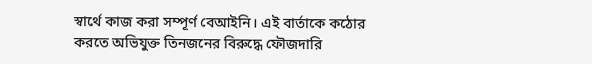স্বার্থে কাজ করা সম্পূর্ণ বেআইনি। এই বার্তাকে কঠোর করতে অভিযুক্ত তিনজনের বিরুদ্ধে ফৌজদারি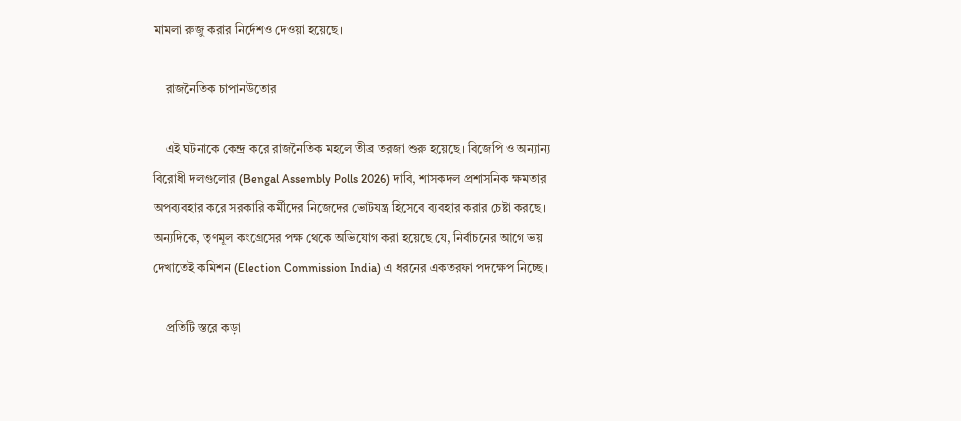মামলা রুজু করার নির্দেশও দেওয়া হয়েছে।

    রাজনৈতিক চাপানউতোর

    এই ঘটনাকে কেন্দ্র করে রাজনৈতিক মহলে তীব্র তরজা শুরু হয়েছে। বিজেপি ও অন্যান্য বিরোধী দলগুলোর (Bengal Assembly Polls 2026) দাবি, শাসকদল প্রশাসনিক ক্ষমতার অপব্যবহার করে সরকারি কর্মীদের নিজেদের ভোটযন্ত্র হিসেবে ব্যবহার করার চেষ্টা করছে। অন্যদিকে, তৃণমূল কংগ্রেসের পক্ষ থেকে অভিযোগ করা হয়েছে যে, নির্বাচনের আগে ভয় দেখাতেই কমিশন (Election Commission India) এ ধরনের একতরফা পদক্ষেপ নিচ্ছে।

    প্রতিটি স্তরে কড়া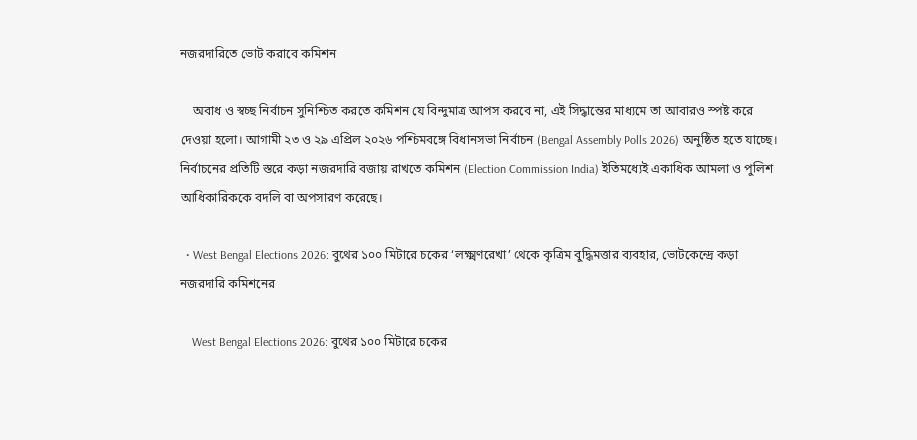নজরদারিতে ভোট করাবে কমিশন

    অবাধ ও স্বচ্ছ নির্বাচন সুনিশ্চিত করতে কমিশন যে বিন্দুমাত্র আপস করবে না, এই সিদ্ধান্তের মাধ্যমে তা আবারও স্পষ্ট করে দেওয়া হলো। আগামী ২৩ ও ২৯ এপ্রিল ২০২৬ পশ্চিমবঙ্গে বিধানসভা নির্বাচন (Bengal Assembly Polls 2026) অনুষ্ঠিত হতে যাচ্ছে। নির্বাচনের প্রতিটি স্তরে কড়া নজরদারি বজায় রাখতে কমিশন (Election Commission India) ইতিমধ্যেই একাধিক আমলা ও পুলিশ আধিকারিককে বদলি বা অপসারণ করেছে।

  • West Bengal Elections 2026: বুথের ১০০ মিটারে চকের ‘লক্ষ্মণরেখা’ থেকে কৃত্রিম বুদ্ধিমত্তার ব্যবহার, ভোটকেন্দ্রে কড়া নজরদারি কমিশনের

    West Bengal Elections 2026: বুথের ১০০ মিটারে চকের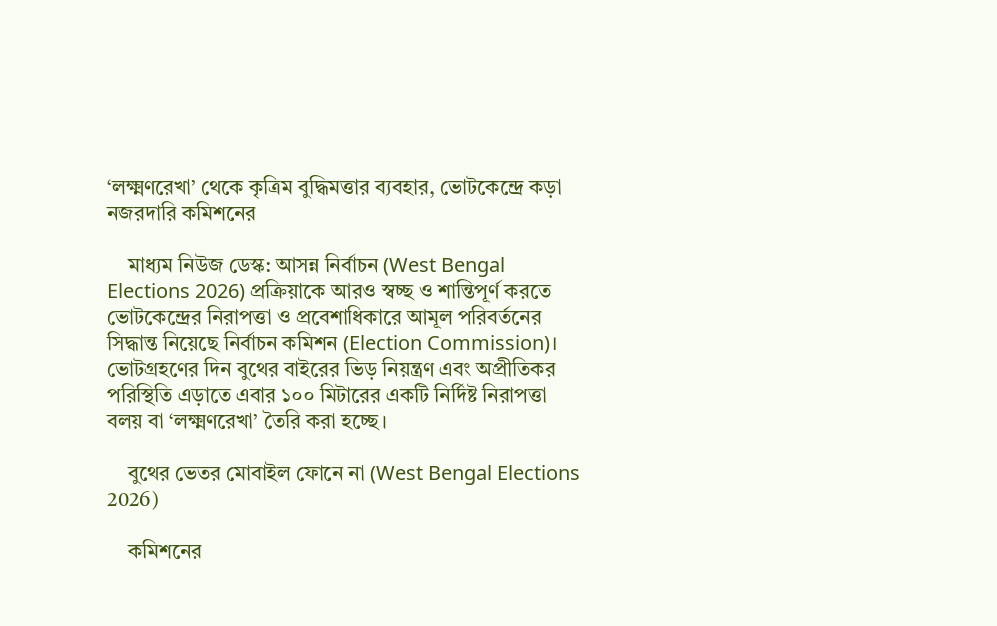‘লক্ষ্মণরেখা’ থেকে কৃত্রিম বুদ্ধিমত্তার ব্যবহার, ভোটকেন্দ্রে কড়া নজরদারি কমিশনের

    মাধ্যম নিউজ ডেস্ক: আসন্ন নির্বাচন (West Bengal Elections 2026) প্রক্রিয়াকে আরও স্বচ্ছ ও শান্তিপূর্ণ করতে ভোটকেন্দ্রের নিরাপত্তা ও প্রবেশাধিকারে আমূল পরিবর্তনের সিদ্ধান্ত নিয়েছে নির্বাচন কমিশন (Election Commission)। ভোটগ্রহণের দিন বুথের বাইরের ভিড় নিয়ন্ত্রণ এবং অপ্রীতিকর পরিস্থিতি এড়াতে এবার ১০০ মিটারের একটি নির্দিষ্ট নিরাপত্তা বলয় বা ‘লক্ষ্মণরেখা’ তৈরি করা হচ্ছে।

    বুথের ভেতর মোবাইল ফোনে না (West Bengal Elections 2026)

    কমিশনের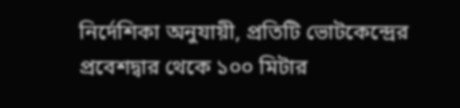নির্দেশিকা অনুযায়ী, প্রতিটি ভোটকেন্দ্রের প্রবেশদ্বার থেকে ১০০ মিটার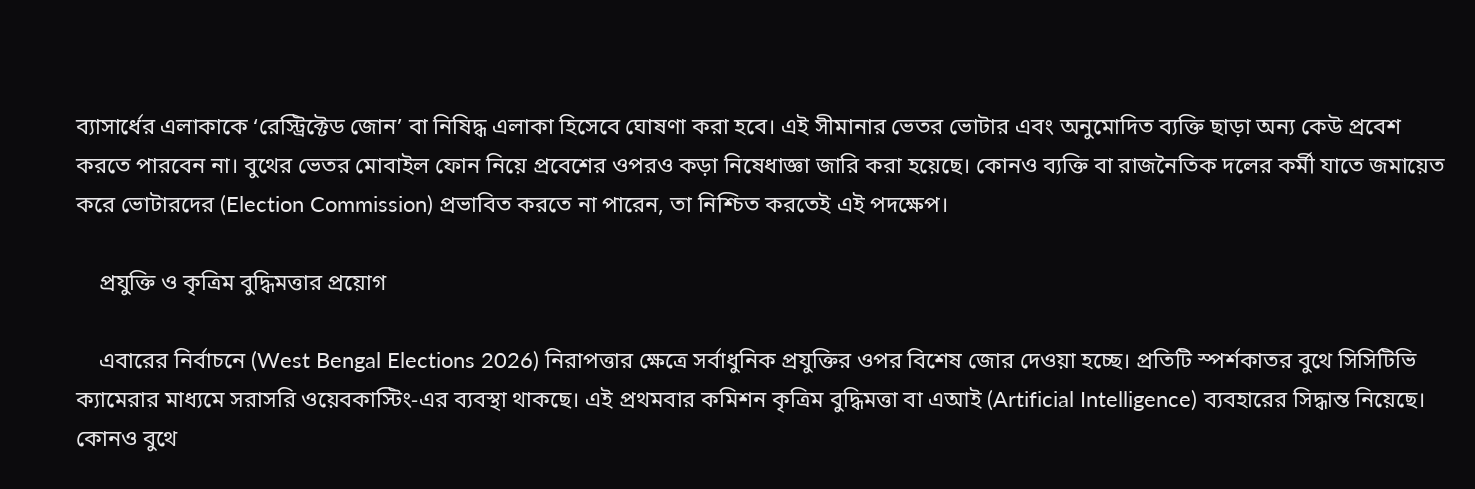ব্যাসার্ধের এলাকাকে ‘রেস্ট্রিক্টেড জোন’ বা নিষিদ্ধ এলাকা হিসেবে ঘোষণা করা হবে। এই সীমানার ভেতর ভোটার এবং অনুমোদিত ব্যক্তি ছাড়া অন্য কেউ প্রবেশ করতে পারবেন না। বুথের ভেতর মোবাইল ফোন নিয়ে প্রবেশের ওপরও কড়া নিষেধাজ্ঞা জারি করা হয়েছে। কোনও ব্যক্তি বা রাজনৈতিক দলের কর্মী যাতে জমায়েত করে ভোটারদের (Election Commission) প্রভাবিত করতে না পারেন, তা নিশ্চিত করতেই এই পদক্ষেপ।

    প্রযুক্তি ও কৃত্রিম বুদ্ধিমত্তার প্রয়োগ

    এবারের নির্বাচনে (West Bengal Elections 2026) নিরাপত্তার ক্ষেত্রে সর্বাধুনিক প্রযুক্তির ওপর বিশেষ জোর দেওয়া হচ্ছে। প্রতিটি স্পর্শকাতর বুথে সিসিটিভি ক্যামেরার মাধ্যমে সরাসরি ওয়েবকাস্টিং-এর ব্যবস্থা থাকছে। এই প্রথমবার কমিশন কৃত্রিম বুদ্ধিমত্তা বা এআই (Artificial Intelligence) ব্যবহারের সিদ্ধান্ত নিয়েছে। কোনও বুথে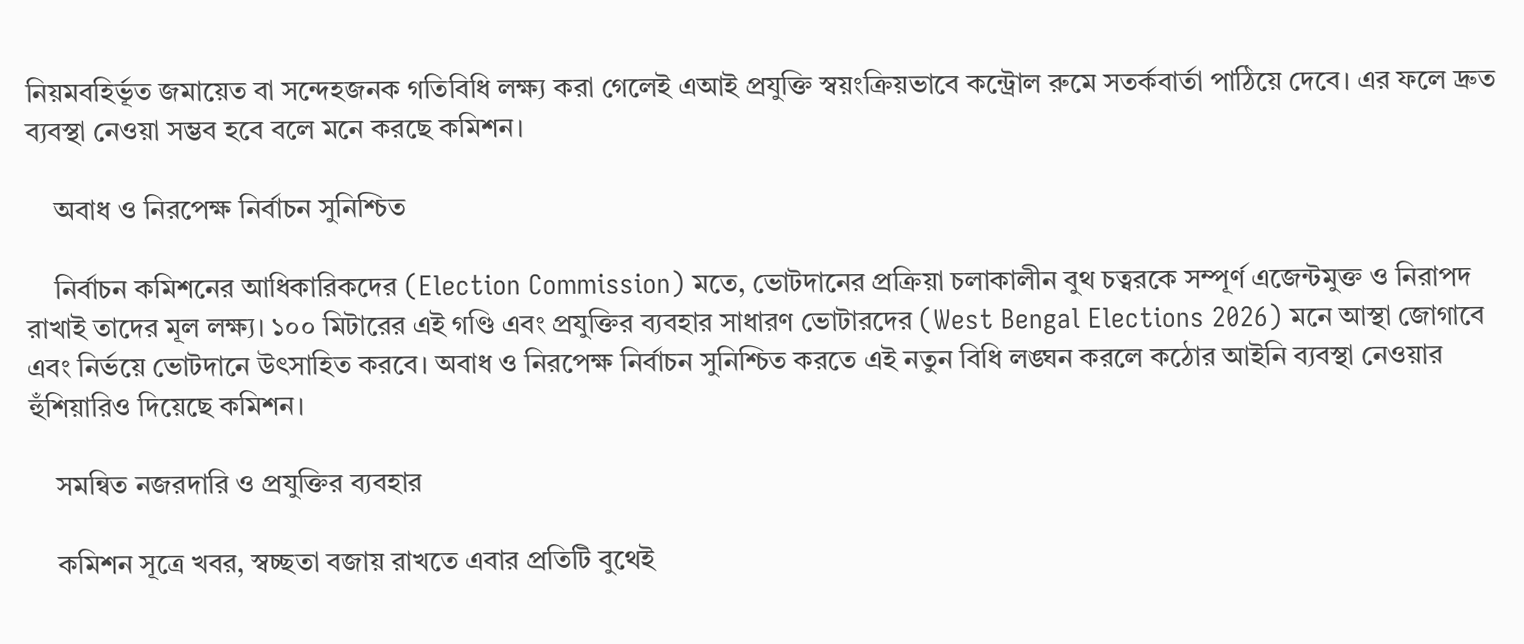নিয়মবহির্ভূত জমায়েত বা সন্দেহজনক গতিবিধি লক্ষ্য করা গেলেই এআই প্রযুক্তি স্বয়ংক্রিয়ভাবে কন্ট্রোল রুমে সতর্কবার্তা পাঠিয়ে দেবে। এর ফলে দ্রুত ব্যবস্থা নেওয়া সম্ভব হবে বলে মনে করছে কমিশন।

    অবাধ ও নিরপেক্ষ নির্বাচন সুনিশ্চিত

    নির্বাচন কমিশনের আধিকারিকদের (Election Commission) মতে, ভোটদানের প্রক্রিয়া চলাকালীন বুথ চত্বরকে সম্পূর্ণ এজেন্টমুক্ত ও নিরাপদ রাখাই তাদের মূল লক্ষ্য। ১০০ মিটারের এই গণ্ডি এবং প্রযুক্তির ব্যবহার সাধারণ ভোটারদের (West Bengal Elections 2026) মনে আস্থা জোগাবে এবং নির্ভয়ে ভোটদানে উৎসাহিত করবে। অবাধ ও নিরপেক্ষ নির্বাচন সুনিশ্চিত করতে এই নতুন বিধি লঙ্ঘন করলে কঠোর আইনি ব্যবস্থা নেওয়ার হুঁশিয়ারিও দিয়েছে কমিশন।

    সমন্বিত নজরদারি ও প্রযুক্তির ব্যবহার

    কমিশন সূত্রে খবর, স্বচ্ছতা বজায় রাখতে এবার প্রতিটি বুথেই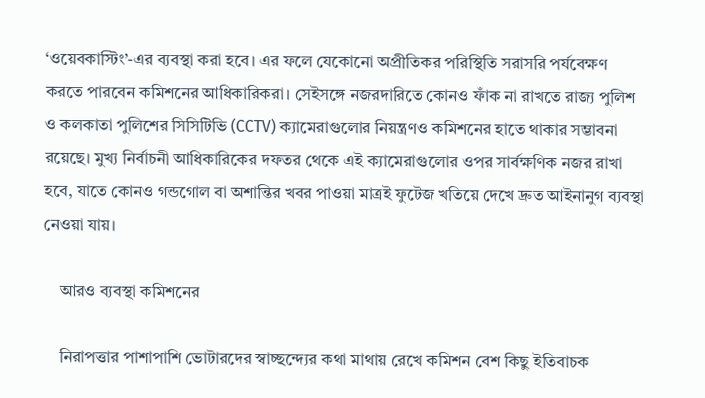‘ওয়েবকাস্টিং’-এর ব্যবস্থা করা হবে। এর ফলে যেকোনো অপ্রীতিকর পরিস্থিতি সরাসরি পর্যবেক্ষণ করতে পারবেন কমিশনের আধিকারিকরা। সেইসঙ্গে নজরদারিতে কোনও ফাঁক না রাখতে রাজ্য পুলিশ ও কলকাতা পুলিশের সিসিটিভি (CCTV) ক্যামেরাগুলোর নিয়ন্ত্রণও কমিশনের হাতে থাকার সম্ভাবনা রয়েছে। মুখ্য নির্বাচনী আধিকারিকের দফতর থেকে এই ক্যামেরাগুলোর ওপর সার্বক্ষণিক নজর রাখা হবে, যাতে কোনও গন্ডগোল বা অশান্তির খবর পাওয়া মাত্রই ফুটেজ খতিয়ে দেখে দ্রুত আইনানুগ ব্যবস্থা নেওয়া যায়।

    আরও ব্যবস্থা কমিশনের

    নিরাপত্তার পাশাপাশি ভোটারদের স্বাচ্ছন্দ্যের কথা মাথায় রেখে কমিশন বেশ কিছু ইতিবাচক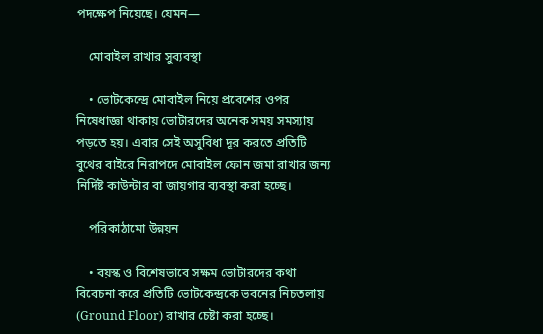পদক্ষেপ নিয়েছে। যেমন—

    মোবাইল রাখার সুব্যবস্থা

    • ভোটকেন্দ্রে মোবাইল নিয়ে প্রবেশের ওপর নিষেধাজ্ঞা থাকায় ভোটারদের অনেক সময় সমস্যায় পড়তে হয়। এবার সেই অসুবিধা দূর করতে প্রতিটি বুথের বাইরে নিরাপদে মোবাইল ফোন জমা রাখার জন্য নির্দিষ্ট কাউন্টার বা জায়গার ব্যবস্থা করা হচ্ছে।

    পরিকাঠামো উন্নয়ন

    • বয়স্ক ও বিশেষভাবে সক্ষম ভোটারদের কথা বিবেচনা করে প্রতিটি ভোটকেন্দ্রকে ভবনের নিচতলায় (Ground Floor) রাখার চেষ্টা করা হচ্ছে।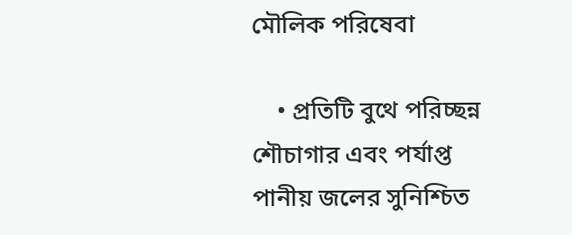মৌলিক পরিষেবা

    • প্রতিটি বুথে পরিচ্ছন্ন শৌচাগার এবং পর্যাপ্ত পানীয় জলের সুনিশ্চিত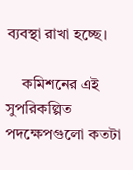ব্যবস্থা রাখা হচ্ছে।

    কমিশনের এই সুপরিকল্পিত পদক্ষেপগুলো কতটা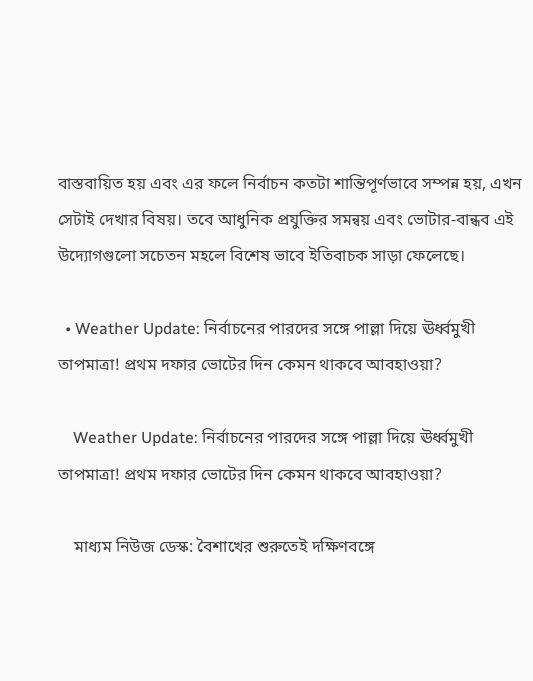বাস্তবায়িত হয় এবং এর ফলে নির্বাচন কতটা শান্তিপূর্ণভাবে সম্পন্ন হয়, এখন সেটাই দেখার বিষয়। তবে আধুনিক প্রযুক্তির সমন্বয় এবং ভোটার-বান্ধব এই উদ্যোগগুলো সচেতন মহলে বিশেষ ভাবে ইতিবাচক সাড়া ফেলেছে।

  • Weather Update: নির্বাচনের পারদের সঙ্গে পাল্লা দিয়ে ঊর্ধ্বমুখী তাপমাত্রা! প্রথম দফার ভোটের দিন কেমন থাকবে আবহাওয়া?

    Weather Update: নির্বাচনের পারদের সঙ্গে পাল্লা দিয়ে ঊর্ধ্বমুখী তাপমাত্রা! প্রথম দফার ভোটের দিন কেমন থাকবে আবহাওয়া?

    মাধ্যম নিউজ ডেস্ক: বৈশাখের শুরুতেই দক্ষিণবঙ্গে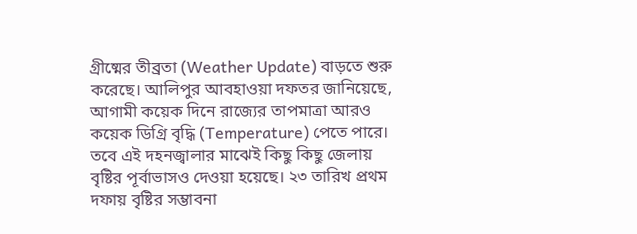গ্রীষ্মের তীব্রতা (Weather Update) বাড়তে শুরু করেছে। আলিপুর আবহাওয়া দফতর জানিয়েছে, আগামী কয়েক দিনে রাজ্যের তাপমাত্রা আরও কয়েক ডিগ্রি বৃদ্ধি (Temperature) পেতে পারে। তবে এই দহনজ্বালার মাঝেই কিছু কিছু জেলায় বৃষ্টির পূর্বাভাসও দেওয়া হয়েছে। ২৩ তারিখ প্রথম দফায় বৃষ্টির সম্ভাবনা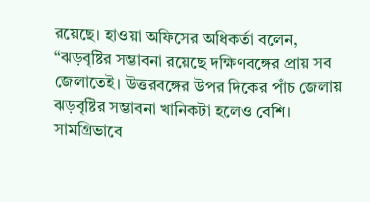রয়েছে। হাওয়া অফিসের অধিকর্তা বলেন, “ঝড়বৃষ্টির সম্ভাবনা রয়েছে দক্ষিণবঙ্গের প্রায় সব জেলাতেই। উত্তরবঙ্গের উপর দিকের পাঁচ জেলায় ঝড়বৃষ্টির সম্ভাবনা খানিকটা হলেও বেশি। সামগ্রিভাবে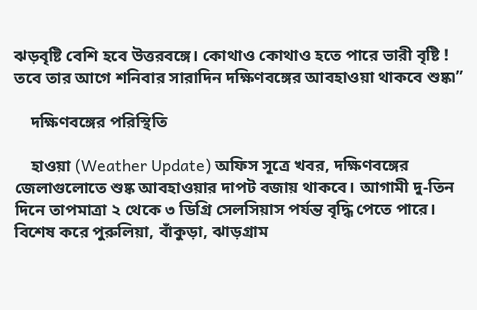ঝড়বৃষ্টি বেশি হবে উত্তরবঙ্গে। কোথাও কোথাও হতে পারে ভারী বৃষ্টি ! তবে তার আগে শনিবার সারাদিন দক্ষিণবঙ্গের আবহাওয়া থাকবে শুষ্ক৷”

    দক্ষিণবঙ্গের পরিস্থিতি

    হাওয়া (Weather Update) অফিস সূত্রে খবর, দক্ষিণবঙ্গের জেলাগুলোতে শুষ্ক আবহাওয়ার দাপট বজায় থাকবে। আগামী দু-তিন দিনে তাপমাত্রা ২ থেকে ৩ ডিগ্রি সেলসিয়াস পর্যন্ত বৃদ্ধি পেতে পারে। বিশেষ করে পুরুলিয়া, বাঁকুড়া, ঝাড়গ্রাম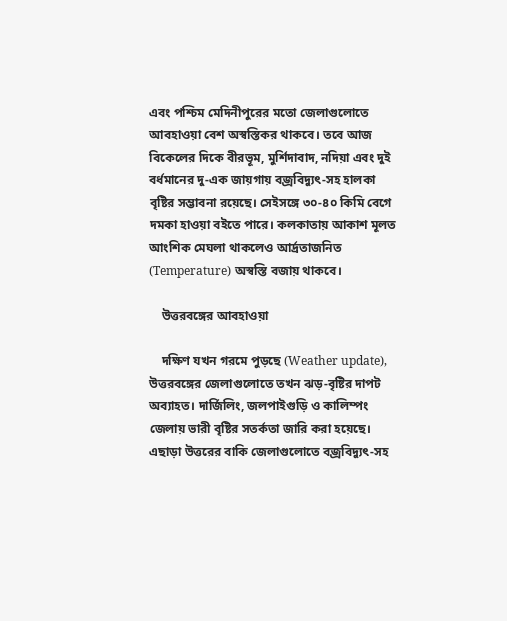এবং পশ্চিম মেদিনীপুরের মতো জেলাগুলোতে আবহাওয়া বেশ অস্বস্তিকর থাকবে। তবে আজ বিকেলের দিকে বীরভূম, মুর্শিদাবাদ, নদিয়া এবং দুই বর্ধমানের দু-এক জায়গায় বজ্রবিদ্যুৎ-সহ হালকা বৃষ্টির সম্ভাবনা রয়েছে। সেইসঙ্গে ৩০-৪০ কিমি বেগে দমকা হাওয়া বইতে পারে। কলকাতায় আকাশ মূলত আংশিক মেঘলা থাকলেও আর্দ্রতাজনিত (Temperature) অস্বস্তি বজায় থাকবে।

    উত্তরবঙ্গের আবহাওয়া

    দক্ষিণ যখন গরমে পুড়ছে (Weather update), উত্তরবঙ্গের জেলাগুলোতে তখন ঝড়-বৃষ্টির দাপট অব্যাহত। দার্জিলিং, জলপাইগুড়ি ও কালিম্পং জেলায় ভারী বৃষ্টির সতর্কতা জারি করা হয়েছে। এছাড়া উত্তরের বাকি জেলাগুলোতে বজ্রবিদ্যুৎ-সহ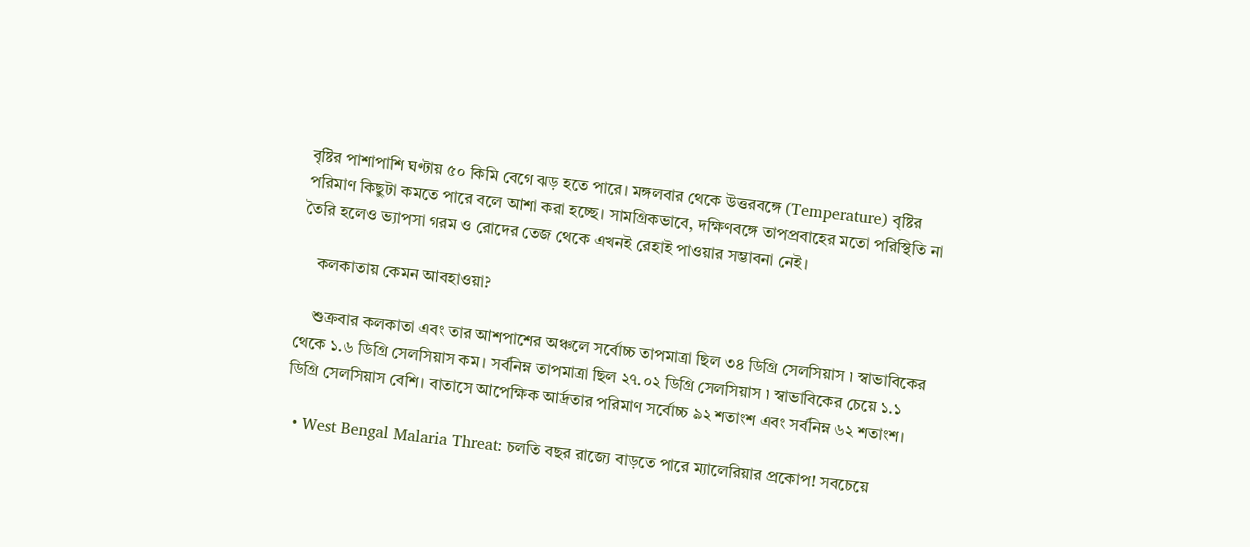বৃষ্টির পাশাপাশি ঘণ্টায় ৫০ কিমি বেগে ঝড় হতে পারে। মঙ্গলবার থেকে উত্তরবঙ্গে (Temperature) বৃষ্টির পরিমাণ কিছুটা কমতে পারে বলে আশা করা হচ্ছে। সামগ্রিকভাবে, দক্ষিণবঙ্গে তাপপ্রবাহের মতো পরিস্থিতি না তৈরি হলেও ভ্যাপসা গরম ও রোদের তেজ থেকে এখনই রেহাই পাওয়ার সম্ভাবনা নেই।

    কলকাতায় কেমন আবহাওয়া?

    শুক্রবার কলকাতা এবং তার আশপাশের অঞ্চলে সর্বোচ্চ তাপমাত্রা ছিল ৩৪ ডিগ্রি সেলসিয়াস ৷ স্বাভাবিকের থেকে ১.৬ ডিগ্রি সেলসিয়াস কম। সর্বনিম্ন তাপমাত্রা ছিল ২৭.০২ ডিগ্রি সেলসিয়াস ৷ স্বাভাবিকের চেয়ে ১.১ ডিগ্রি সেলসিয়াস বেশি। বাতাসে আপেক্ষিক আর্দ্রতার পরিমাণ সর্বোচ্চ ৯২ শতাংশ এবং সর্বনিম্ন ৬২ শতাংশ।

  • West Bengal Malaria Threat: চলতি বছর রাজ্যে বাড়তে পারে ম্যালেরিয়ার প্রকোপ! সবচেয়ে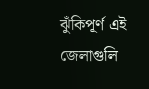ঝুঁকিপূর্ণ এই জেলাগুলি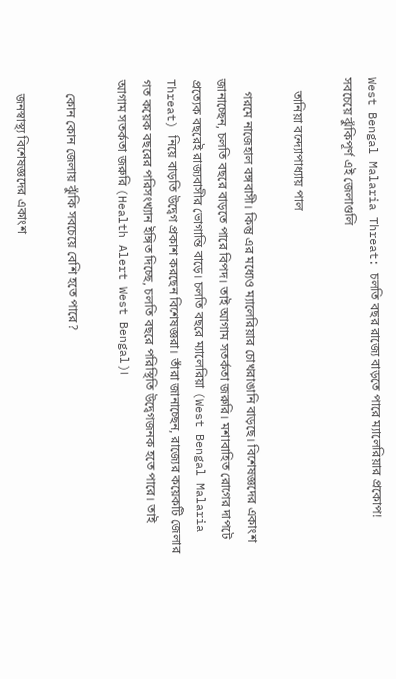West Bengal Malaria Threat: চলতি বছর রাজ্যে বাড়তে পারে ম্যালেরিয়ার প্রকোপ! সবচেয়ে ঝুঁকিপূর্ণ এই জেলাগুলি

    তানিয়া বন্দ্যোপাধ্যায় পাল

    গরমে নাজেহাল বঙ্গবাসী। কিন্তু এর মধ্যেও ম্যালেরিয়ার চোখরাঙানি বাড়ছে। বিশেষজ্ঞদের একাংশ জানাচ্ছেন, চলতি বছরে বাড়তে পারে বিপদ। তাই আগাম সতর্কতা জরুরি। মশাবাহিত রোগের দাপটে প্রত্যেক বছরেই রাজ্যবাসীর ভোগান্তি বাড়ে। চলতি বছরে ম্যালেরিয়া (West Bengal Malaria Threat) নিয়ে বাড়তি উদ্বেগ প্রকাশ করছেন বিশেষজ্ঞরা। তাঁরা জানাচ্ছেন, রাজ্যের কয়েকটি জেলার গত কয়েক বছরের পরিসংখ্যান ইঙ্গিত দিচ্ছে, চলতি বছরে পরিস্থিতি উদ্বেগজনক হতে পারে। তাই আগাম সতর্কতা জরুরি (Health Alert West Bengal)।

    কোন কোন জেলায় ঝুঁকি সবচেয়ে বেশি হতে পারে?

    জনস্বাস্থ্য বিশেষজ্ঞদের একাংশ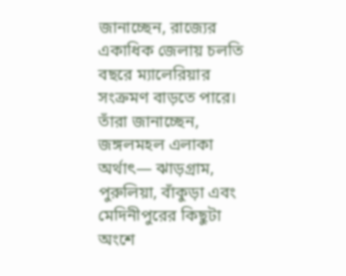জানাচ্ছেন, রাজ্যের একাধিক জেলায় চলতি বছরে ম্যালেরিয়ার সংক্রমণ বাড়তে পারে। তাঁরা জানাচ্ছেন, জঙ্গলমহল এলাকা অর্থাৎ— ঝাড়গ্রাম, পুরুলিয়া, বাঁকুড়া এবং মেদিনীপুরের কিছুটা অংশে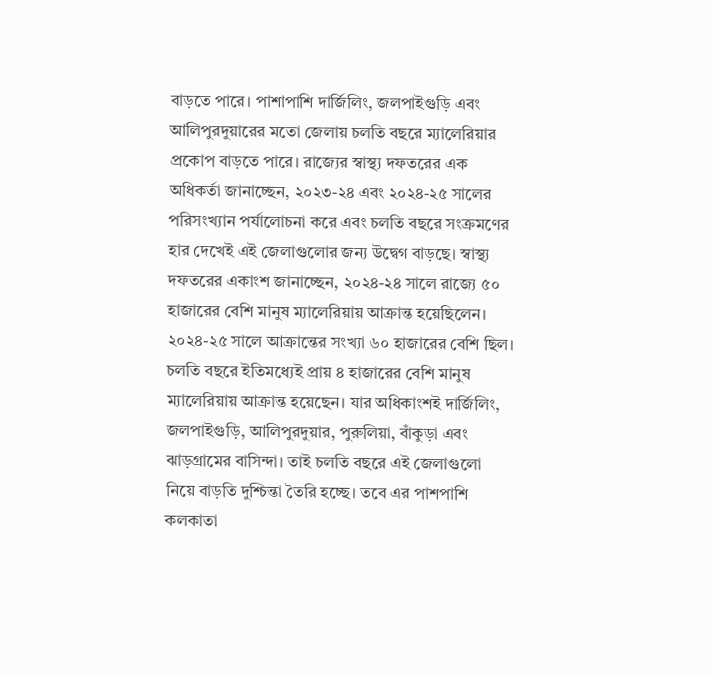বাড়তে পারে। পাশাপাশি দার্জিলিং, জলপাইগুড়ি এবং আলিপুরদুয়ারের মতো জেলায় চলতি বছরে ম্যালেরিয়ার প্রকোপ বাড়তে পারে। রাজ্যের স্বাস্থ্য দফতরের এক অধিকর্তা জানাচ্ছেন, ২০২৩-২৪ এবং ২০২৪-২৫ সালের পরিসংখ্যান পর্যালোচনা করে এবং চলতি বছরে সংক্রমণের হার দেখেই এই জেলাগুলোর জন্য উদ্বেগ বাড়ছে। স্বাস্থ্য দফতরের একাংশ জানাচ্ছেন, ২০২৪-২৪ সালে রাজ্যে ৫০ হাজারের বেশি মানুষ ম্যালেরিয়ায় আক্রান্ত হয়েছিলেন। ২০২৪-২৫ সালে আক্রান্তের সংখ্যা ৬০ হাজারের বেশি ছিল। চলতি বছরে ইতিমধ্যেই প্রায় ৪ হাজারের বেশি মানুষ ম্যালেরিয়ায় আক্রান্ত হয়েছেন। যার অধিকাংশই দার্জিলিং, জলপাইগুড়ি, আলিপুরদুয়ার, পুরুলিয়া, বাঁকুড়া এবং ঝাড়গ্রামের বাসিন্দা। তাই চলতি বছরে এই জেলাগুলো নিয়ে বাড়তি দুশ্চিন্তা তৈরি হচ্ছে। তবে এর পাশপাশি কলকাতা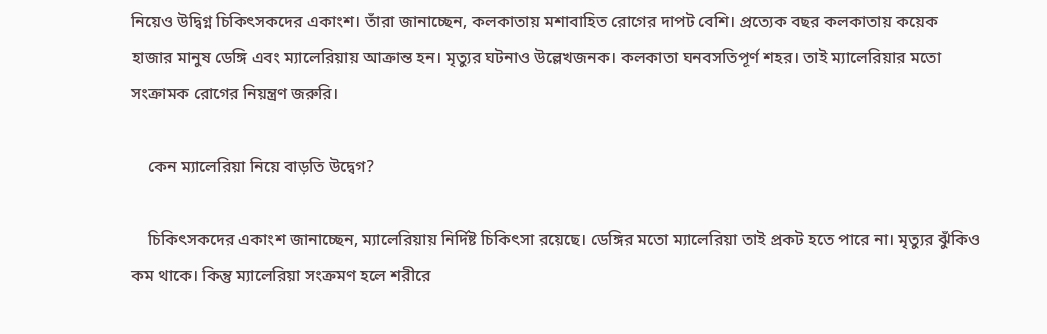নিয়েও উদ্বিগ্ন চিকিৎসকদের একাংশ। তাঁরা জানাচ্ছেন, কলকাতায় মশাবাহিত রোগের দাপট বেশি। প্রত্যেক বছর কলকাতায় কয়েক হাজার মানুষ ডেঙ্গি এবং ম্যালেরিয়ায় আক্রান্ত হন। মৃত্যুর ঘটনাও উল্লেখজনক। কলকাতা ঘনবসতিপূর্ণ শহর। তাই ম্যালেরিয়ার মতো সংক্রামক রোগের নিয়ন্ত্রণ জরুরি।

    কেন ম্যালেরিয়া নিয়ে বাড়তি উদ্বেগ?

    চিকিৎসকদের একাংশ জানাচ্ছেন, ম্যালেরিয়ায় নির্দিষ্ট চিকিৎসা রয়েছে। ডেঙ্গির মতো ম্যালেরিয়া তাই প্রকট হতে পারে না। মৃত্যুর ঝুঁকিও কম থাকে। কিন্তু ম্যালেরিয়া সংক্রমণ হলে শরীরে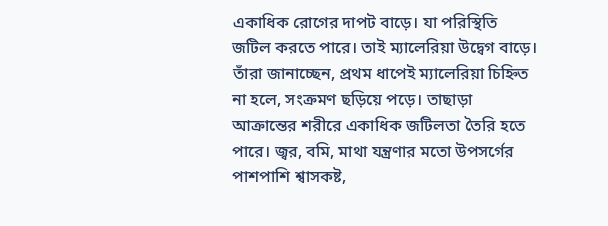একাধিক রোগের দাপট বাড়ে।‌ যা পরিস্থিতি জটিল করতে পারে। তাই ম্যালেরিয়া উদ্বেগ বাড়ে। তাঁরা জানাচ্ছেন, প্রথম ধাপেই ম্যালেরিয়া চিহ্নিত না হলে, সংক্রমণ ছড়িয়ে পড়ে। তাছাড়া আক্রান্তের শরীরে একাধিক জটিলতা তৈরি হতে পারে। জ্বর, বমি, মাথা যন্ত্রণার মতো উপসর্গের পাশপাশি শ্বাসকষ্ট,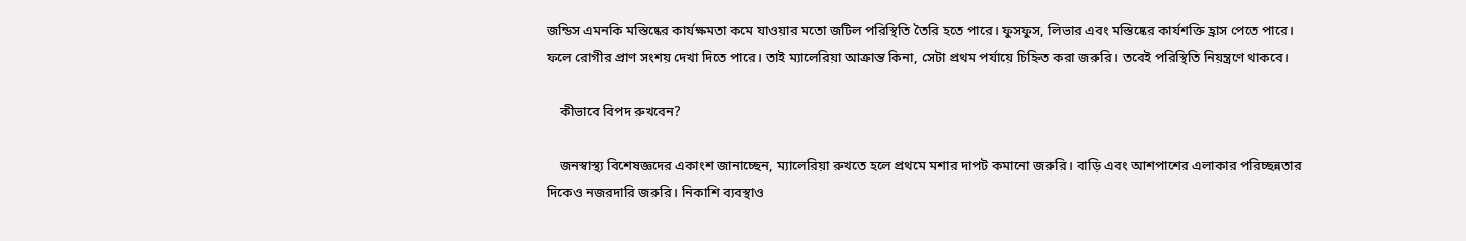জন্ডিস এমনকি মস্তিষ্কের কার্যক্ষমতা কমে যাওয়ার মতো জটিল পরিস্থিতি তৈরি হতে পারে। ফুসফুস, লিভার এবং মস্তিষ্কের কার্যশক্তি হ্রাস পেতে পারে। ফলে রোগীর প্রাণ সংশয় দেখা দিতে পারে। তাই ম্যালেরিয়া আক্রান্ত কিনা, সেটা প্রথম পর্যায়ে চিহ্নিত করা জরুরি। তবেই পরিস্থিতি নিয়ন্ত্রণে থাকবে।

    কীভাবে বিপদ রুখবেন?

    জনস্বাস্থ্য বিশেষজ্ঞদের একাংশ জানাচ্ছেন, ম্যালেরিয়া রুখতে হলে প্রথমে মশার দাপট কমানো জরুরি। বাড়ি এবং আশপাশের এলাকার পরিচ্ছন্নতার দিকেও নজরদারি জরুরি। নিকাশি ব্যবস্থাও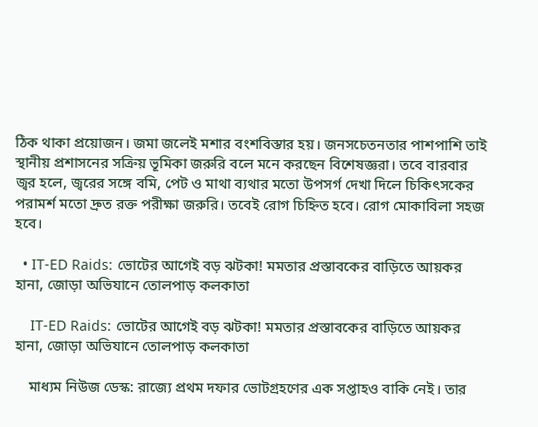ঠিক থাকা প্রয়োজন। জমা জলেই মশার বংশবিস্তার হয়। জনসচেতনতার পাশপাশি তাই স্থানীয় প্রশাসনের সক্রিয় ভূমিকা জরুরি বলে মনে করছেন বিশেষজ্ঞরা। তবে বারবার জ্বর হলে, জ্বরের সঙ্গে বমি, পেট ও মাথা ব্যথার মতো উপসর্গ দেখা দিলে চিকিৎসকের পরামর্শ মতো দ্রুত রক্ত পরীক্ষা জরুরি। তবেই রোগ চিহ্নিত হবে। রোগ মোকাবিলা সহজ হবে।

  • IT-ED Raids: ভোটের আগেই বড় ঝটকা! মমতার প্রস্তাবকের বাড়িতে আয়কর হানা, জোড়া অভিযানে তোলপাড় কলকাতা

    IT-ED Raids: ভোটের আগেই বড় ঝটকা! মমতার প্রস্তাবকের বাড়িতে আয়কর হানা, জোড়া অভিযানে তোলপাড় কলকাতা

    মাধ্যম নিউজ ডেস্ক: রাজ্যে প্রথম দফার ভোটগ্রহণের এক সপ্তাহও বাকি নেই। তার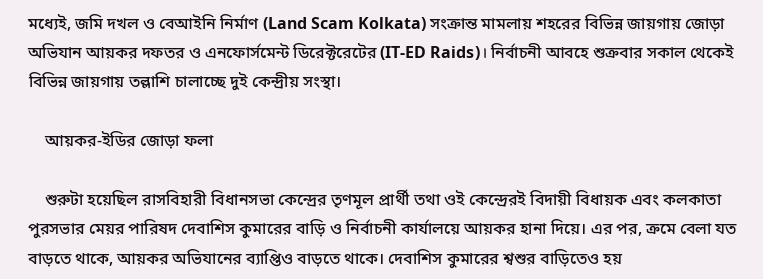মধ্যেই, জমি দখল ও বেআইনি নির্মাণ (Land Scam Kolkata) সংক্রান্ত মামলায় শহরের বিভিন্ন জায়গায় জোড়া অভিযান আয়কর দফতর ও এনফোর্সমেন্ট ডিরেক্টরেটের (IT-ED Raids)। নির্বাচনী আবহে শুক্রবার সকাল থেকেই বিভিন্ন জায়গায় তল্লাশি চালাচ্ছে দুই কেন্দ্রীয় সংস্থা।

    আয়কর-ইডির জোড়া ফলা

    শুরুটা হয়েছিল রাসবিহারী বিধানসভা কেন্দ্রের তৃণমূল প্রার্থী তথা ওই কেন্দ্রেরই বিদায়ী বিধায়ক এবং কলকাতা পুরসভার মেয়র পারিষদ দেবাশিস কুমারের বাড়ি ও নির্বাচনী কার্যালয়ে আয়কর হানা দিয়ে। এর পর, ক্রমে বেলা যত বাড়তে থাকে, আয়কর অভিযানের ব্যাপ্তিও বাড়তে থাকে। দেবাশিস কুমারের শ্বশুর বাড়িতেও হয়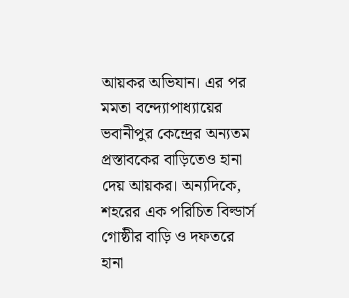আয়কর অভিযান। এর পর মমতা বন্দ্যোপাধ্যায়ের ভবানীপুর কেন্দ্রের অন্যতম প্রস্তাবকের বাড়িতেও হানা দেয় আয়কর। অন্যদিকে, শহরের এক পরিচিত বিল্ডার্স গোষ্ঠীর বাড়ি ও দফতরে হানা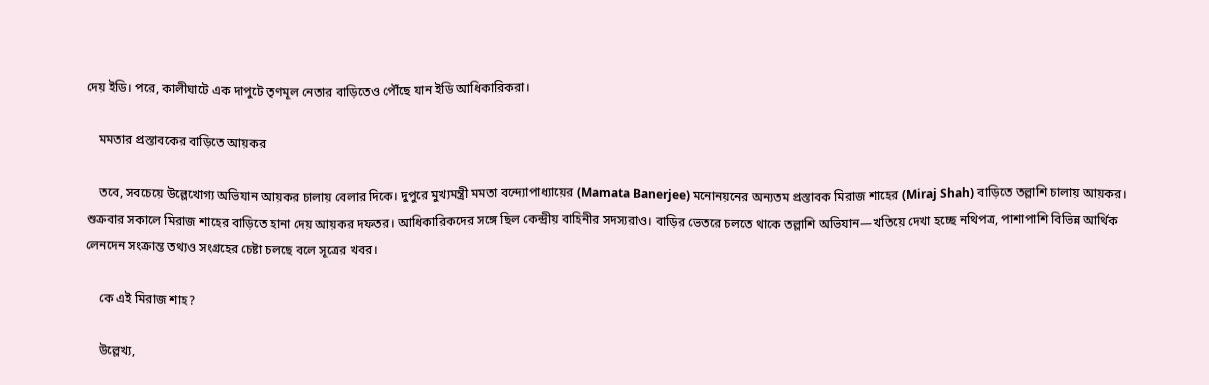দেয় ইডি। পরে, কালীঘাটে এক দাপুটে তৃণমূল নেতার বাড়িতেও পৌঁছে যান ইডি আধিকারিকরা।

    মমতার প্রস্তাবকের বাড়িতে আয়কর

    তবে, সবচেয়ে উল্লেখোগ্য অভিযান আয়কর চালায় বেলার দিকে। দুপুরে মুখ্যমন্ত্রী মমতা বন্দ্যোপাধ্যায়ের (Mamata Banerjee) মনোনয়নের অন্যতম প্রস্তাবক মিরাজ শাহের (Miraj Shah) বাড়িতে তল্লাশি চালায় আয়কর। শুক্রবার সকালে মিরাজ শাহের বাড়িতে হানা দেয় আয়কর দফতর। আধিকারিকদের সঙ্গে ছিল কেন্দ্রীয় বাহিনীর সদস্যরাও। বাড়ির ভেতরে চলতে থাকে তল্লাশি অভিযান—খতিয়ে দেখা হচ্ছে নথিপত্র, পাশাপাশি বিভিন্ন আর্থিক লেনদেন সংক্রান্ত তথ্যও সংগ্রহের চেষ্টা চলছে বলে সূত্রের খবর।

    কে এই মিরাজ শাহ?

    উল্লেখ্য,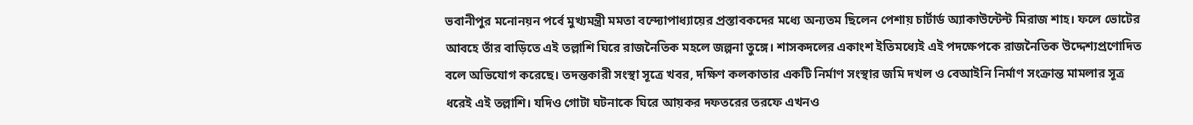ভবানীপুর মনোনয়ন পর্বে মুখ্যমন্ত্রী মমতা বন্দ্যোপাধ্যায়ের প্রস্তাবকদের মধ্যে অন্যতম ছিলেন পেশায় চার্টার্ড অ্যাকাউন্টেন্ট মিরাজ শাহ। ফলে ভোটের আবহে তাঁর বাড়িতে এই তল্লাশি ঘিরে রাজনৈতিক মহলে জল্পনা তুঙ্গে। শাসকদলের একাংশ ইতিমধ্যেই এই পদক্ষেপকে রাজনৈতিক উদ্দেশ্যপ্রণোদিত বলে অভিযোগ করেছে। তদন্তকারী সংস্থা সূত্রে খবর, দক্ষিণ কলকাতার একটি নির্মাণ সংস্থার জমি দখল ও বেআইনি নির্মাণ সংক্রান্ত মামলার সূত্র ধরেই এই তল্লাশি। যদিও গোটা ঘটনাকে ঘিরে আয়কর দফতরের তরফে এখনও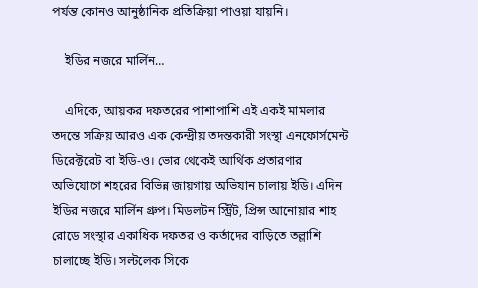পর্যন্ত কোনও আনুষ্ঠানিক প্রতিক্রিয়া পাওয়া যায়নি।

    ইডির নজরে মার্লিন…

    এদিকে, আয়কর দফতরের পাশাপাশি এই একই মামলার তদন্তে সক্রিয় আরও এক কেন্দ্রীয় তদন্তকারী সংস্থা এনফোর্সমেন্ট ডিরেক্টরেট বা ইডি-ও। ভোর থেকেই আর্থিক প্রতারণার অভিযোগে শহরের বিভিন্ন জায়গায় অভিযান চালায় ইডি। এদিন ইডির নজরে মার্লিন গ্রুপ। মিডলটন স্ট্রিট, প্রিন্স আনোয়ার শাহ রোডে সংস্থার একাধিক দফতর ও কর্তাদের বাড়িতে তল্লাশি চালাচ্ছে ইডি। সল্টলেক সিকে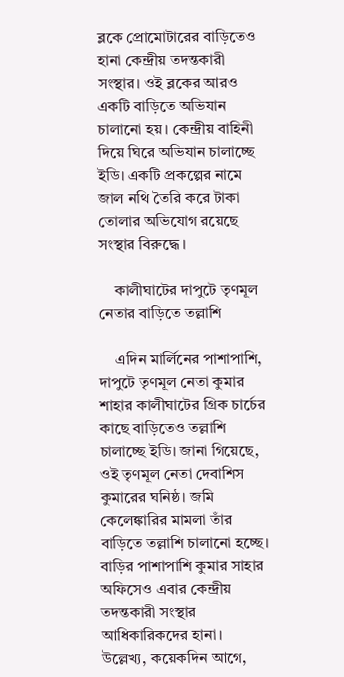ব্লকে প্রোমোটারের বাড়িতেও হানা কেন্দ্রীয় তদন্তকারী সংস্থার। ওই ব্লকের আরও একটি বাড়িতে অভিযান চালানো হয়। কেন্দ্রীয় বাহিনী দিয়ে ঘিরে অভিযান চালাচ্ছে ইডি। একটি প্রকল্পের নামে জাল নথি তৈরি করে টাকা তোলার অভিযোগ রয়েছে সংস্থার বিরুদ্ধে।

    কালীঘাটের দাপুটে তৃণমূল নেতার বাড়িতে তল্লাশি

    এদিন মার্লিনের পাশাপাশি, দাপুটে তৃণমূল নেতা কুমার শাহার কালীঘাটের গ্রিক চার্চের কাছে বাড়িতেও তল্লাশি চালাচ্ছে ইডি। জানা গিয়েছে, ওই তৃণমূল নেতা দেবাশিস কুমারের ঘনিষ্ঠ। জমি কেলেঙ্কারির মামলা তাঁর বাড়িতে তল্লাশি চালানো হচ্ছে। বাড়ির পাশাপাশি কুমার সাহার অফিসেও এবার কেন্দ্রীয় তদন্তকারী সংস্থার আধিকারিকদের হানা। উল্লেখ্য, কয়েকদিন আগে,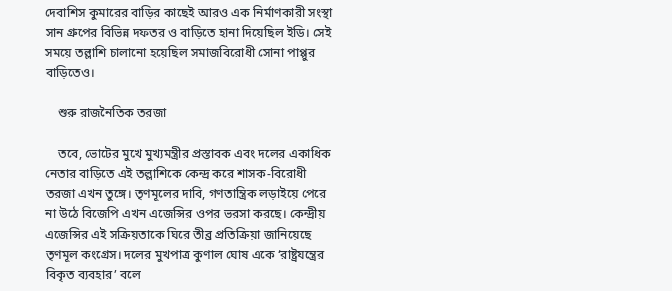দেবাশিস কুমারের বাড়ির কাছেই আরও এক নির্মাণকারী সংস্থা সান গ্রুপের বিভিন্ন দফতর ও বাড়িতে হানা দিয়েছিল ইডি। সেই সময়ে তল্লাশি চালানো হয়েছিল সমাজবিরোধী সোনা পাপ্পুর বাড়িতেও।

    শুরু রাজনৈতিক তরজা

    তবে, ভোটের মুখে মুখ্যমন্ত্রীর প্রস্তাবক এবং দলের একাধিক নেতার বাড়িতে এই তল্লাশিকে কেন্দ্র করে শাসক-বিরোধী তরজা এখন তুঙ্গে। তৃণমূলের দাবি, গণতান্ত্রিক লড়াইয়ে পেরে না উঠে বিজেপি এখন এজেন্সির ওপর ভরসা করছে। কেন্দ্রীয় এজেন্সির এই সক্রিয়তাকে ঘিরে তীব্র প্রতিক্রিয়া জানিয়েছে তৃণমূল কংগ্রেস। দলের মুখপাত্র কুণাল ঘোষ একে ‘রাষ্ট্রযন্ত্রের বিকৃত ব্যবহার’ বলে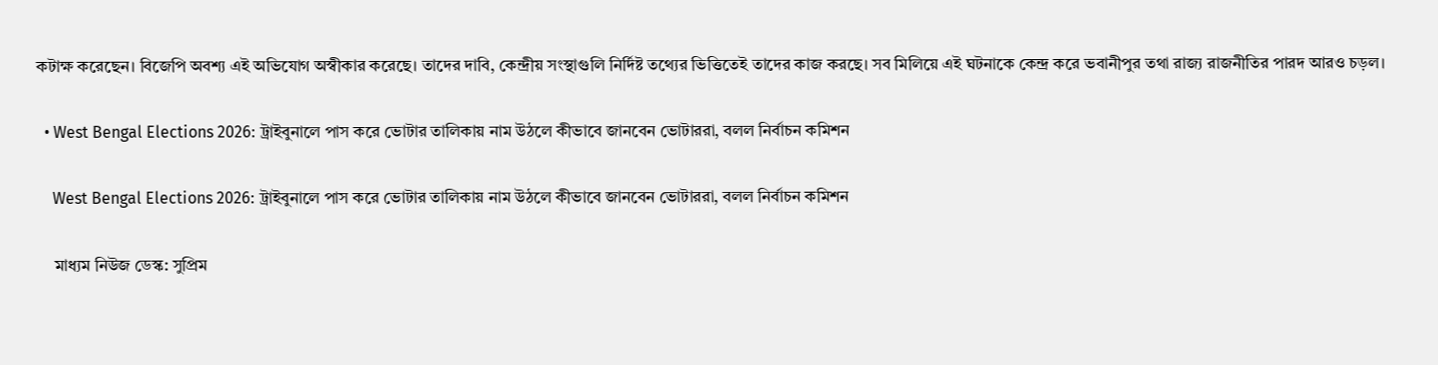কটাক্ষ করেছেন। বিজেপি অবশ্য এই অভিযোগ অস্বীকার করেছে। তাদের দাবি, কেন্দ্রীয় সংস্থাগুলি নির্দিষ্ট তথ্যের ভিত্তিতেই তাদের কাজ করছে। সব মিলিয়ে এই ঘটনাকে কেন্দ্র করে ভবানীপুর তথা রাজ্য রাজনীতির পারদ আরও চড়ল।

  • West Bengal Elections 2026: ট্রাইবুনালে পাস করে ভোটার তালিকায় নাম উঠলে কীভাবে জানবেন ভোটাররা, বলল নির্বাচন কমিশন

    West Bengal Elections 2026: ট্রাইবুনালে পাস করে ভোটার তালিকায় নাম উঠলে কীভাবে জানবেন ভোটাররা, বলল নির্বাচন কমিশন

    মাধ্যম নিউজ ডেস্ক: সুপ্রিম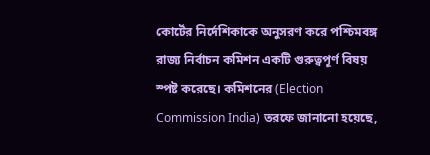কোর্টের নির্দেশিকাকে অনুসরণ করে পশ্চিমবঙ্গ রাজ্য নির্বাচন কমিশন একটি গুরুত্বপূর্ণ বিষয় স্পষ্ট করেছে। কমিশনের (Election Commission India) তরফে জানানো হয়েছে,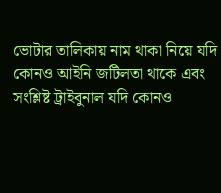ভোটার তালিকায় নাম থাকা নিয়ে যদি কোনও আইনি জটিলতা থাকে এবং সংশ্লিষ্ট ট্রাইবুনাল যদি কোনও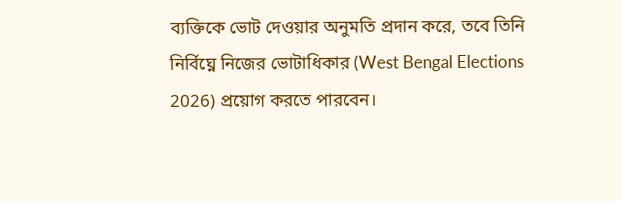ব্যক্তিকে ভোট দেওয়ার অনুমতি প্রদান করে, তবে তিনি নির্বিঘ্নে নিজের ভোটাধিকার (West Bengal Elections 2026) প্রয়োগ করতে পারবেন।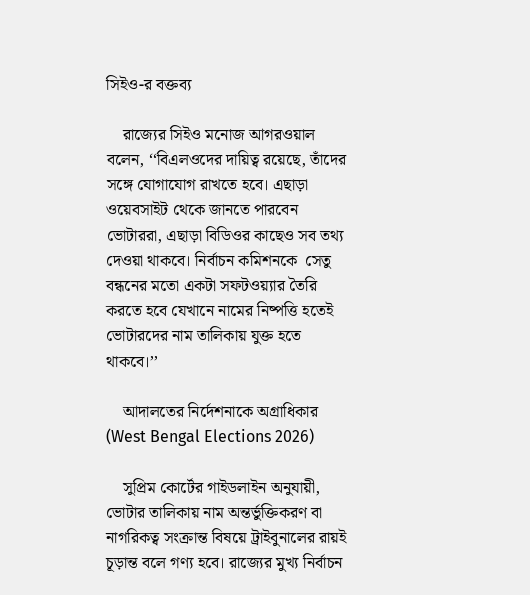সিইও-র বক্তব্য

    রাজ্যের সিইও মনোজ আগরওয়াল বলেন, ‘‘বিএলওদের দায়িত্ব রয়েছে, তাঁদের সঙ্গে যোগাযোগ রাখতে হবে। এছাড়া ওয়েবসাইট থেকে জানতে পারবেন ভোটাররা, এছাড়া বিডিওর কাছেও সব তথ্য দেওয়া থাকবে। নির্বাচন কমিশনকে  সেতু বন্ধনের মতো একটা সফটওয়্যার তৈরি করতে হবে যেখানে নামের নিষ্পত্তি হতেই ভোটারদের নাম তালিকায় যুক্ত হতে থাকবে।’’

    আদালতের নির্দেশনাকে অগ্রাধিকার (West Bengal Elections 2026)

    সুপ্রিম কোর্টের গাইডলাইন অনুযায়ী, ভোটার তালিকায় নাম অন্তর্ভুক্তিকরণ বা নাগরিকত্ব সংক্রান্ত বিষয়ে ট্রাইবুনালের রায়ই চূড়ান্ত বলে গণ্য হবে। রাজ্যের মুখ্য নির্বাচন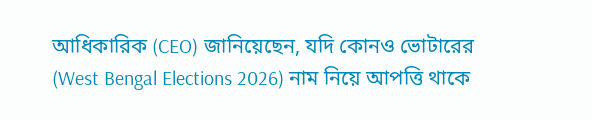আধিকারিক (CEO) জানিয়েছেন, যদি কোনও ভোটারের (West Bengal Elections 2026) নাম নিয়ে আপত্তি থাকে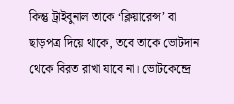কিন্তু ট্রাইবুনাল তাকে ‘ক্লিয়ারেন্স’ বা ছাড়পত্র দিয়ে থাকে, তবে তাকে ভোটদান থেকে বিরত রাখা যাবে না। ভোটকেন্দ্রে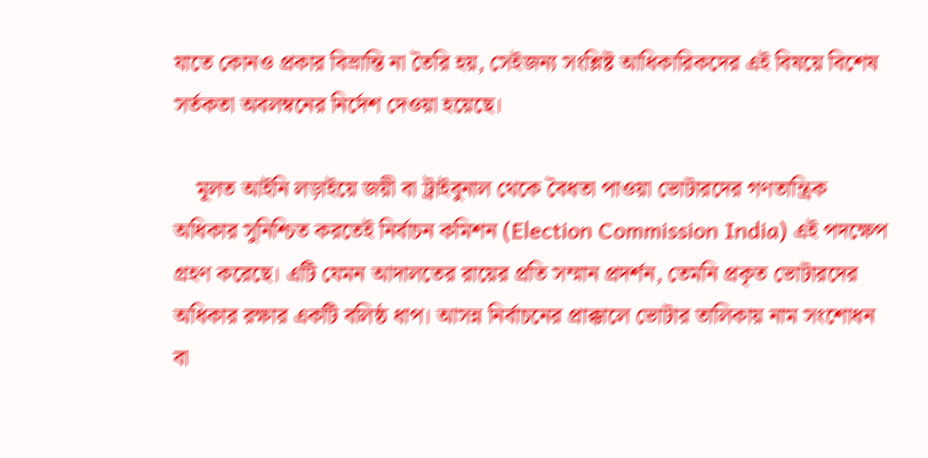যাতে কোনও প্রকার বিভ্রান্তি না তৈরি হয়, সেইজন্য সংশ্লিষ্ট আধিকারিকদের এই বিষয়ে বিশেষ সর্তকতা অবলম্বনের নির্দেশ দেওয়া হয়েছে।

    মূলত আইনি লড়াইয়ে জয়ী বা ট্রাইবুনাল থেকে বৈধতা পাওয়া ভোটারদের গণতান্ত্রিক অধিকার সুনিশ্চিত করতেই নির্বাচন কমিশন (Election Commission India) এই পদক্ষেপ গ্রহণ করেছে। এটি যেমন আদালতের রায়ের প্রতি সম্মান প্রদর্শন, তেমনি প্রকৃত ভোটারদের অধিকার রক্ষার একটি বলিষ্ঠ ধাপ। আসন্ন নির্বাচনের প্রাক্কালে ভোটার তালিকায় নাম সংশোধন বা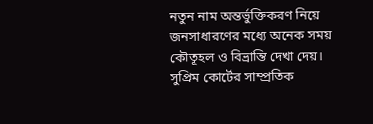নতুন নাম অন্তর্ভুক্তিকরণ নিয়ে জনসাধারণের মধ্যে অনেক সময় কৌতূহল ও বিভ্রান্তি দেখা দেয়। সুপ্রিম কোর্টের সাম্প্রতিক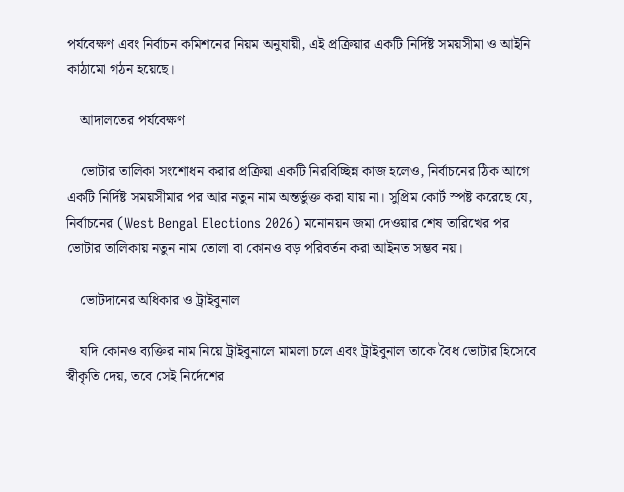পর্যবেক্ষণ এবং নির্বাচন কমিশনের নিয়ম অনুযায়ী, এই প্রক্রিয়ার একটি নির্দিষ্ট সময়সীমা ও আইনি কাঠামো গঠন হয়েছে।

    আদালতের পর্যবেক্ষণ

    ভোটার তালিকা সংশোধন করার প্রক্রিয়া একটি নিরবিচ্ছিন্ন কাজ হলেও, নির্বাচনের ঠিক আগে একটি নির্দিষ্ট সময়সীমার পর আর নতুন নাম অন্তর্ভুক্ত করা যায় না। সুপ্রিম কোর্ট স্পষ্ট করেছে যে, নির্বাচনের (West Bengal Elections 2026) মনোনয়ন জমা দেওয়ার শেষ তারিখের পর ভোটার তালিকায় নতুন নাম তোলা বা কোনও বড় পরিবর্তন করা আইনত সম্ভব নয়।

    ভোটদানের অধিকার ও ট্রাইবুনাল

    যদি কোনও ব্যক্তির নাম নিয়ে ট্রাইবুনালে মামলা চলে এবং ট্রাইবুনাল তাকে বৈধ ভোটার হিসেবে স্বীকৃতি দেয়, তবে সেই নির্দেশের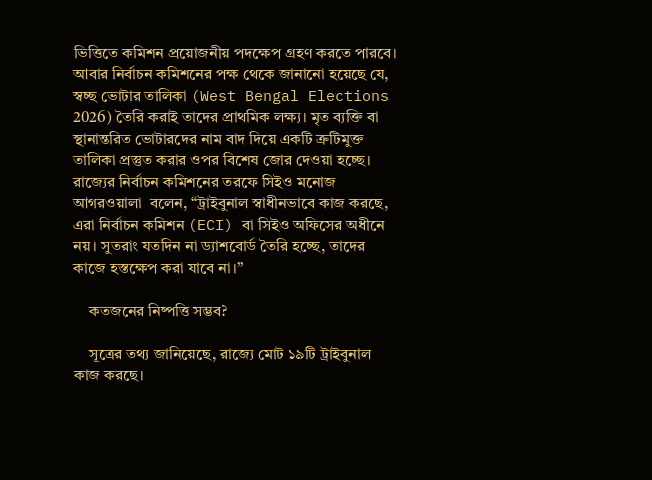ভিত্তিতে কমিশন প্রয়োজনীয় পদক্ষেপ গ্রহণ করতে পারবে। আবার নির্বাচন কমিশনের পক্ষ থেকে জানানো হয়েছে যে, স্বচ্ছ ভোটার তালিকা (West Bengal Elections 2026) তৈরি করাই তাদের প্রাথমিক লক্ষ্য। মৃত ব্যক্তি বা স্থানান্তরিত ভোটারদের নাম বাদ দিয়ে একটি ত্রুটিমুক্ত তালিকা প্রস্তুত করার ওপর বিশেষ জোর দেওয়া হচ্ছে। রাজ্যের নির্বাচন কমিশনের তরফে সিইও মনোজ আগরওয়ালা  বলেন, “ট্রাইবুনাল স্বাধীনভাবে কাজ করছে, এরা নির্বাচন কমিশন (ECI) বা সিইও অফিসের অধীনে নয়। সুতরাং যতদিন না ড্যাশবোর্ড তৈরি হচ্ছে, তাদের কাজে হস্তক্ষেপ করা যাবে না।’’

    কতজনের নিষ্পত্তি সম্ভব?

    সূত্রের তথ্য জানিয়েছে, রাজ্যে মোট ১৯টি ট্রাইবুনাল কাজ করছে।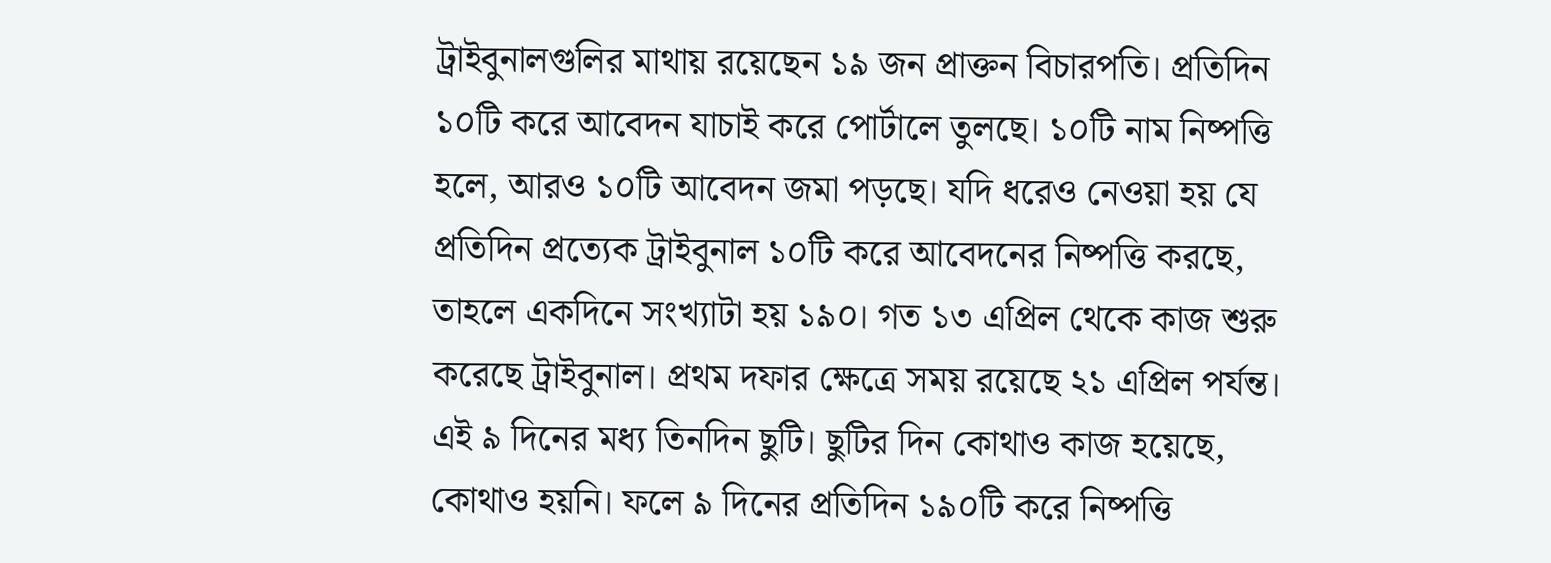ট্রাইবুনালগুলির মাথায় রয়েছেন ১৯ জন প্রাক্তন বিচারপতি। প্রতিদিন ১০টি করে আবেদন যাচাই করে পোর্টালে তুলছে। ১০টি নাম নিষ্পত্তি হলে, আরও ১০টি আবেদন জমা পড়ছে। যদি ধরেও নেওয়া হয় যে প্রতিদিন প্রত্যেক ট্রাইবুনাল ১০টি করে আবেদনের নিষ্পত্তি করছে, তাহলে একদিনে সংখ্যাটা হয় ১৯০। গত ১৩ এপ্রিল থেকে কাজ শুরু করেছে ট্রাইবুনাল। প্রথম দফার ক্ষেত্রে সময় রয়েছে ২১ এপ্রিল পর্যন্ত। এই ৯ দিনের মধ্য তিনদিন ছুটি। ছুটির দিন কোথাও কাজ হয়েছে, কোথাও হয়নি। ফলে ৯ দিনের প্রতিদিন ১৯০টি করে নিষ্পত্তি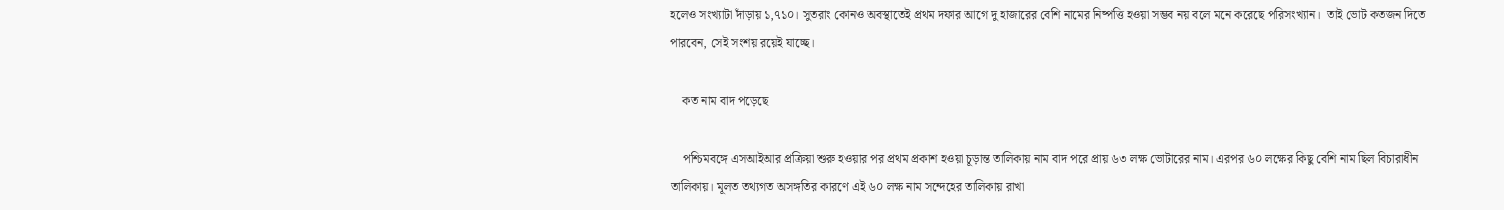হলেও সংখ্যাটা দাঁড়ায় ১,৭১০। সুতরাং কোনও অবস্থাতেই প্রথম দফার আগে দু হাজারের বেশি নামের নিষ্পত্তি হওয়া সম্ভব নয় বলে মনে করেছে পরিসংখ্যান।  তাই ভোট কতজন দিতে পারবেন, সেই সংশয় রয়েই যাচ্ছে।

    কত নাম বাদ পড়েছে

    পশ্চিমবঙ্গে এসআইআর প্রক্রিয়া শুরু হওয়ার পর প্রথম প্রকাশ হওয়া চূড়ান্ত তালিকায় নাম বাদ পরে প্রায় ৬৩ লক্ষ ভোটারের নাম। এরপর ৬০ লক্ষের কিছু বেশি নাম ছিল বিচারাধীন তালিকায়। মূলত তথ্যগত অসঙ্গতির কারণে এই ৬০ লক্ষ নাম সন্দেহের তালিকায় রাখা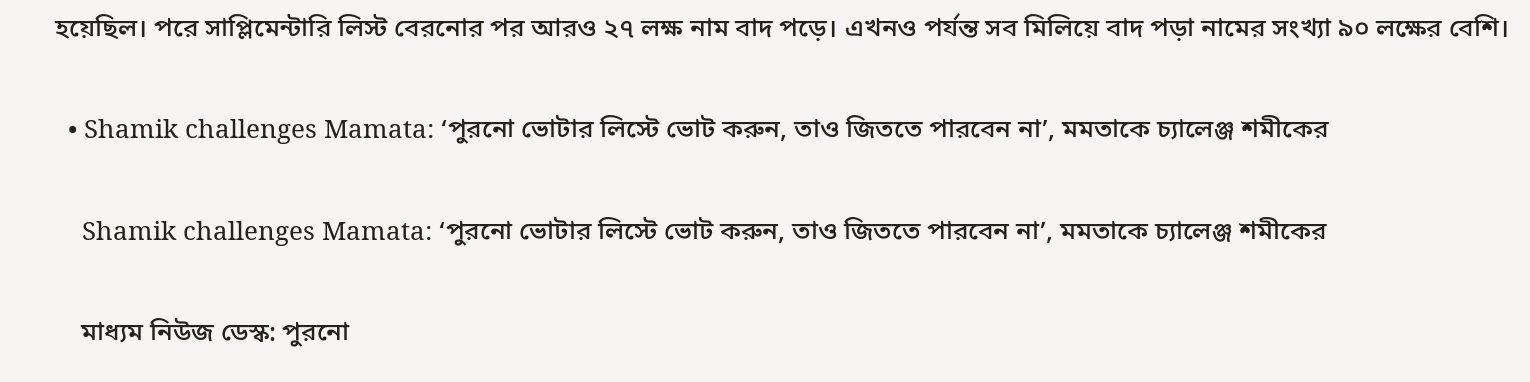হয়েছিল। পরে সাপ্লিমেন্টারি লিস্ট বেরনোর পর আরও ২৭ লক্ষ নাম বাদ পড়ে। এখনও পর্যন্ত সব মিলিয়ে বাদ পড়া নামের সংখ্যা ৯০ লক্ষের বেশি।

  • Shamik challenges Mamata: ‘পুরনো ভোটার লিস্টে ভোট করুন, তাও জিততে পারবেন না’, মমতাকে চ্যালেঞ্জ শমীকের

    Shamik challenges Mamata: ‘পুরনো ভোটার লিস্টে ভোট করুন, তাও জিততে পারবেন না’, মমতাকে চ্যালেঞ্জ শমীকের

    মাধ্যম নিউজ ডেস্ক: পুরনো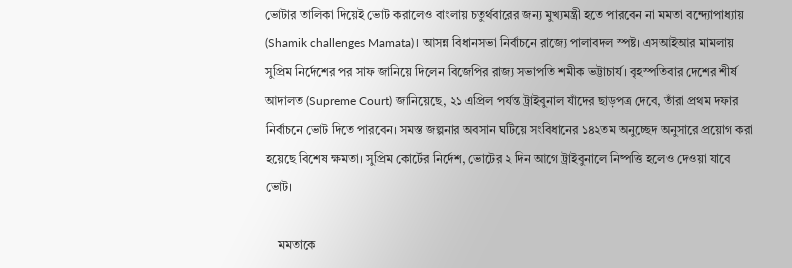ভোটার তালিকা দিয়েই ভোট করালেও বাংলায় চতুর্থবারের জন্য মুখ্যমন্ত্রী হতে পারবেন না মমতা বন্দ্যোপাধ্যায় (Shamik challenges Mamata)। আসন্ন বিধানসভা নির্বাচনে রাজ্যে পালাবদল স্পষ্ট। এসআইআর মামলায় সুপ্রিম নির্দেশের পর সাফ জানিয়ে দিলেন বিজেপির রাজ্য সভাপতি শমীক ভট্টাচার্য। বৃহস্পতিবার দেশের শীর্ষ আদালত (Supreme Court) জানিয়েছে, ২১ এপ্রিল পর্যন্ত ট্রাইবুনাল যাঁদের ছাড়পত্র দেবে, তাঁরা প্রথম দফার নির্বাচনে ভোট দিতে পারবেন। সমস্ত জল্পনার অবসান ঘটিয়ে সংবিধানের ১৪২তম অনুচ্ছেদ অনুসারে প্রয়োগ করা হয়েছে বিশেষ ক্ষমতা। সুপ্রিম কোর্টের নির্দেশ, ভোটের ২ দিন আগে ট্রাইবুনালে নিষ্পত্তি হলেও দেওয়া যাবে ভোট।

    মমতাকে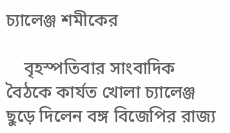চ্যালেঞ্জ শমীকের

    বৃহস্পতিবার সাংবাদিক বৈঠকে কার্যত খোলা চ্যালেঞ্জ ছুড়ে দিলেন বঙ্গ বিজেপির রাজ্য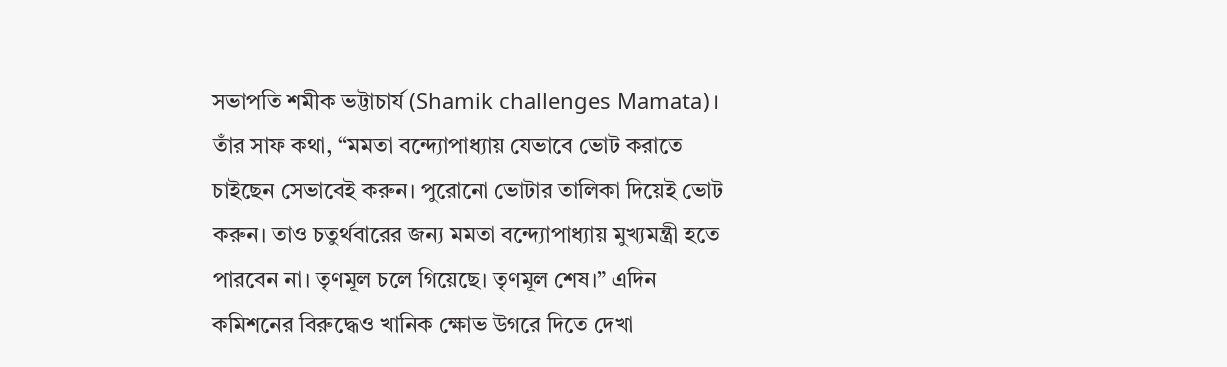সভাপতি শমীক ভট্টাচার্য (Shamik challenges Mamata)। তাঁর সাফ কথা, “মমতা বন্দ্যোপাধ্যায় যেভাবে ভোট করাতে চাইছেন সেভাবেই করুন। পুরোনো ভোটার তালিকা দিয়েই ভোট করুন। তাও চতুর্থবারের জন্য মমতা বন্দ্যোপাধ্যায় মুখ্যমন্ত্রী হতে পারবেন না। তৃণমূল চলে গিয়েছে। তৃণমূল শেষ।” এদিন কমিশনের বিরুদ্ধেও খানিক ক্ষোভ উগরে দিতে দেখা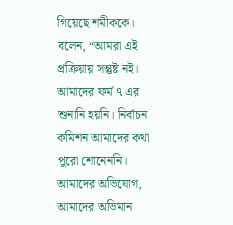গিয়েছে শমীককে। বলেন, “আমরা এই প্রক্রিয়ায় সন্তুষ্ট নই। আমাদের ফর্ম ৭ এর শুনানি হয়নি। নির্বাচন কমিশন আমাদের কথা পুরো শোনেননি। আমাদের অভিযোগ, আমাদের অভিমান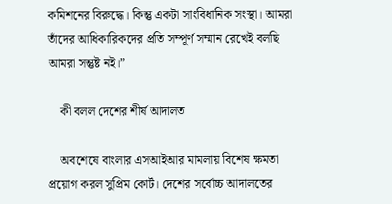কমিশনের বিরুদ্ধে। কিন্তু একটা সাংবিধানিক সংস্থা। আমরা তাঁদের আধিকারিকদের প্রতি সম্পূর্ণ সম্মান রেখেই বলছি আমরা সন্তুষ্ট নই।”

    কী বলল দেশের শীর্ষ আদালত

    অবশেষে বাংলার এসআইআর মামলায় বিশেষ ক্ষমতা প্রয়োগ করল সুপ্রিম কোর্ট। দেশের সর্বোচ্চ আদালতের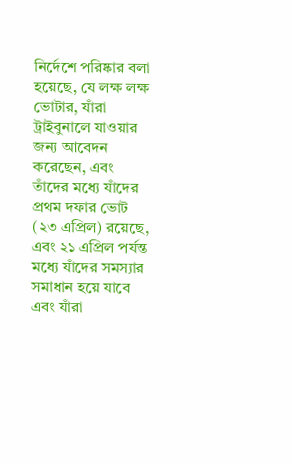নির্দেশে পরিষ্কার বলা হয়েছে, যে লক্ষ লক্ষ ভোটার, যাঁরা ট্রাইবুনালে যাওয়ার জন্য আবেদন করেছেন, এবং তাঁদের মধ্যে যাঁদের প্রথম দফার ভোট (২৩ এপ্রিল) রয়েছে, এবং ২১ এপ্রিল পর্যন্ত মধ্যে যাঁদের সমস্যার সমাধান হয়ে যাবে এবং যাঁরা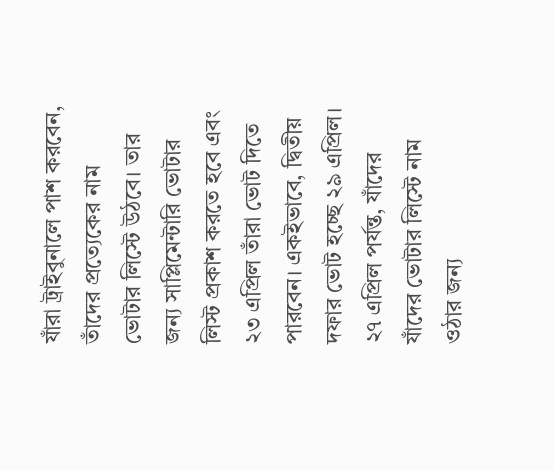যাঁরা ট্রাইবুনালে পাশ করবেন, তাঁদের প্রত্যেকের নাম ভোটার লিস্টে উঠবে। তার জন্য সাপ্লিমেন্টারি ভোটার লিস্ট প্রকাশ করতে হবে এবং ২৩ এপ্রিল তাঁরা ভোট দিতে পারবেন। একইভাবে, দ্বিতীয় দফার ভোট হচ্ছে ২৯ এপ্রিল। ২৭ এপ্রিল পর্যন্ত, যাঁদের যাঁদের ভোটার লিস্টে নাম ওঠার জন্য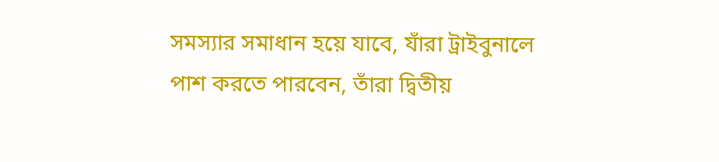সমস্যার সমাধান হয়ে যাবে, যাঁরা ট্রাইবুনালে পাশ করতে পারবেন, তাঁরা দ্বিতীয়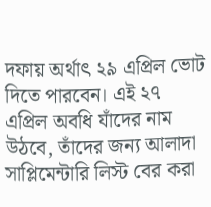দফায় অর্থাৎ ২৯ এপ্রিল ভোট দিতে পারবেন। এই ২৭ এপ্রিল অবধি যাঁদের নাম উঠবে, তাঁদের জন্য আলাদা সাপ্লিমেন্টারি লিস্ট বের করা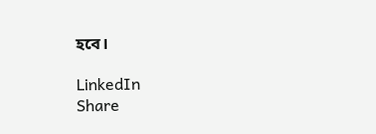হবে।

LinkedIn
Share